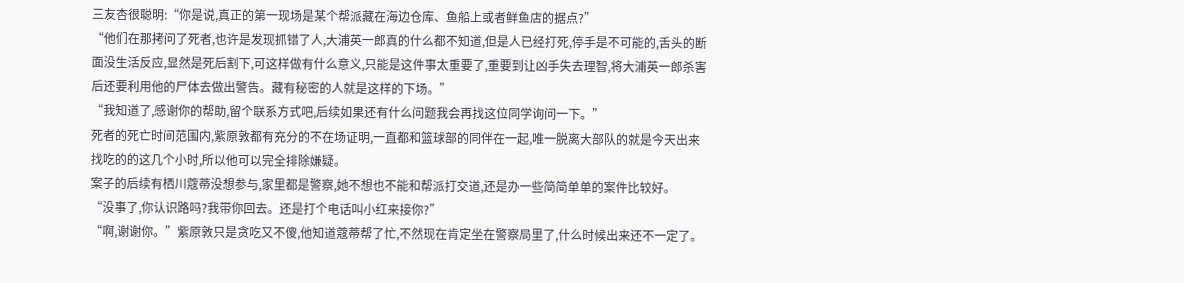三友杏很聪明:“你是说,真正的第一现场是某个帮派藏在海边仓库、鱼船上或者鲜鱼店的据点?”
“他们在那拷问了死者,也许是发现抓错了人,大浦英一郎真的什么都不知道,但是人已经打死,停手是不可能的,舌头的断面没生活反应,显然是死后割下,可这样做有什么意义,只能是这件事太重要了,重要到让凶手失去理智,将大浦英一郎杀害后还要利用他的尸体去做出警告。藏有秘密的人就是这样的下场。”
“我知道了,感谢你的帮助,留个联系方式吧,后续如果还有什么问题我会再找这位同学询问一下。”
死者的死亡时间范围内,紫原敦都有充分的不在场证明,一直都和篮球部的同伴在一起,唯一脱离大部队的就是今天出来找吃的的这几个小时,所以他可以完全排除嫌疑。
案子的后续有栖川蔻蒂没想参与,家里都是警察,她不想也不能和帮派打交道,还是办一些简简单单的案件比较好。
“没事了,你认识路吗?我带你回去。还是打个电话叫小红来接你?”
“啊,谢谢你。”紫原敦只是贪吃又不傻,他知道蔻蒂帮了忙,不然现在肯定坐在警察局里了,什么时候出来还不一定了。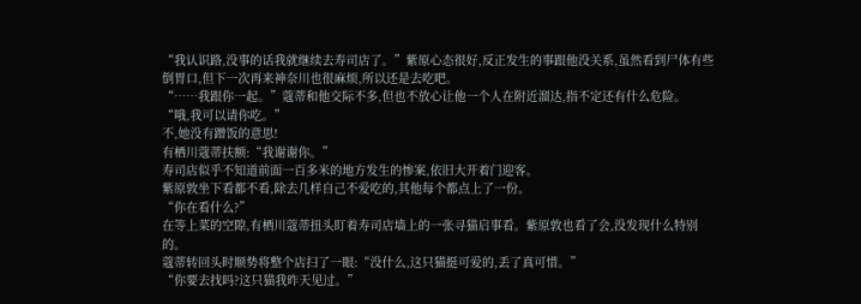“我认识路,没事的话我就继续去寿司店了。”紫原心态很好,反正发生的事跟他没关系,虽然看到尸体有些倒胃口,但下一次再来神奈川也很麻烦,所以还是去吃吧。
“……我跟你一起。”蔻蒂和他交际不多,但也不放心让他一个人在附近溜达,指不定还有什么危险。
“哦,我可以请你吃。”
不,她没有蹭饭的意思!
有栖川蔻蒂扶额:“我谢谢你。”
寿司店似乎不知道前面一百多米的地方发生的惨案,依旧大开着门迎客。
紫原敦坐下看都不看,除去几样自己不爱吃的,其他每个都点上了一份。
“你在看什么?”
在等上菜的空隙,有栖川蔻蒂扭头盯着寿司店墙上的一张寻猫启事看。紫原敦也看了会,没发现什么特别的。
蔻蒂转回头时顺势将整个店扫了一眼:“没什么,这只猫挺可爱的,丢了真可惜。”
“你要去找吗?这只猫我昨天见过。”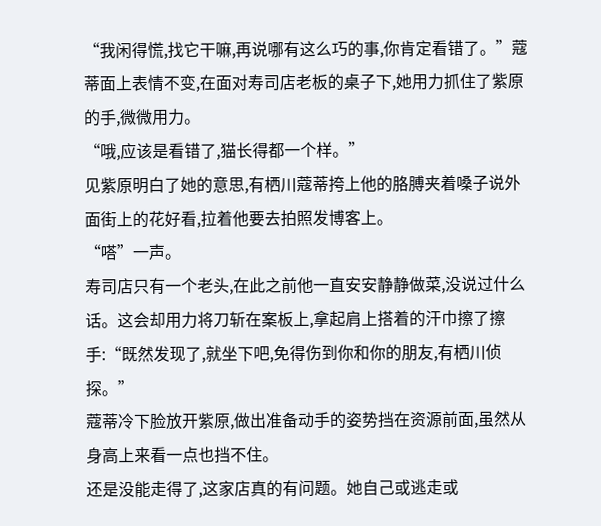“我闲得慌,找它干嘛,再说哪有这么巧的事,你肯定看错了。”蔻蒂面上表情不变,在面对寿司店老板的桌子下,她用力抓住了紫原的手,微微用力。
“哦,应该是看错了,猫长得都一个样。”
见紫原明白了她的意思,有栖川蔻蒂挎上他的胳膊夹着嗓子说外面街上的花好看,拉着他要去拍照发博客上。
“嗒”一声。
寿司店只有一个老头,在此之前他一直安安静静做菜,没说过什么话。这会却用力将刀斩在案板上,拿起肩上搭着的汗巾擦了擦手:“既然发现了,就坐下吧,免得伤到你和你的朋友,有栖川侦探。”
蔻蒂冷下脸放开紫原,做出准备动手的姿势挡在资源前面,虽然从身高上来看一点也挡不住。
还是没能走得了,这家店真的有问题。她自己或逃走或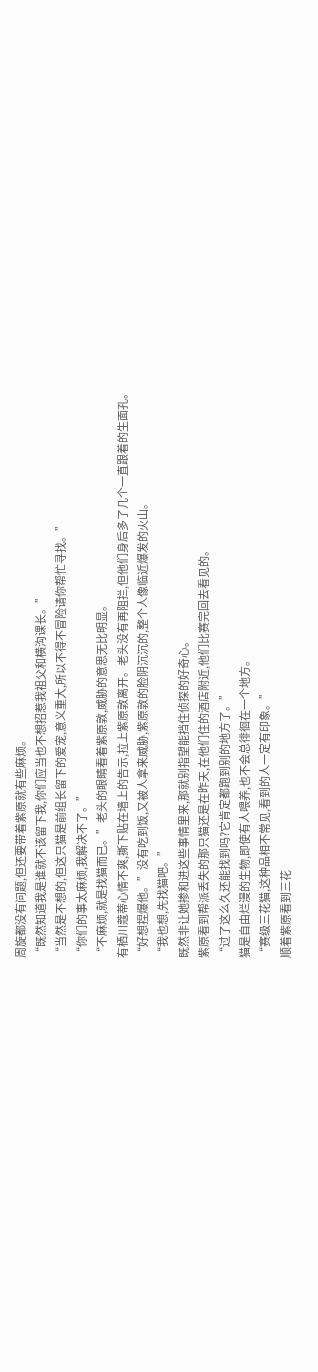周旋都没有问题,但还要带着紫原就有些麻烦。
“既然知道我是谁就不该留下我,你们应当也不想招惹我祖父和横沟课长。”
“当然是不想的,但这只猫是前组长留下的爱宠,意义重大,所以不得不冒险请你帮忙寻找。”
“你们的事太麻烦,我解决不了。”
“不麻烦,就是找猫而已。”老头的眼睛看着紫原敦,威胁的意思无比明显。
有栖川蔻蒂心情不爽,撕下贴在墙上的告示,拉上紫原敦离开。老头没有再阻拦,但他们身后多了几个一直跟着的生面孔。
“好想捏爆他。”没有吃到饭,又被人拿来威胁,紫原敦的脸阴沉沉的,整个人像临近爆发的火山。
“我也想,先找猫吧。”
既然非让她掺和进这些事情里来,那就别指望能挡住侦探的好奇心。
紫原看到帮派丢失的那只猫还是在昨天,在他们住的酒店附近,他们比赛完回去看见的。
“过了这么久还能找到吗?它肯定都跑到别的地方了。”
猫是自由烂漫的生物,即使有人喂养,也不会总徘徊在一个地方。
“赛级三花猫,这种品相不常见,看到的人一定有印象。”
顺着紫原看到三花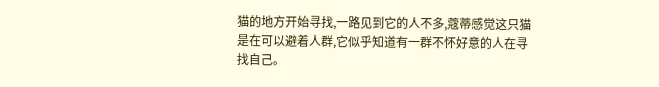猫的地方开始寻找,一路见到它的人不多,蔻蒂感觉这只猫是在可以避着人群,它似乎知道有一群不怀好意的人在寻找自己。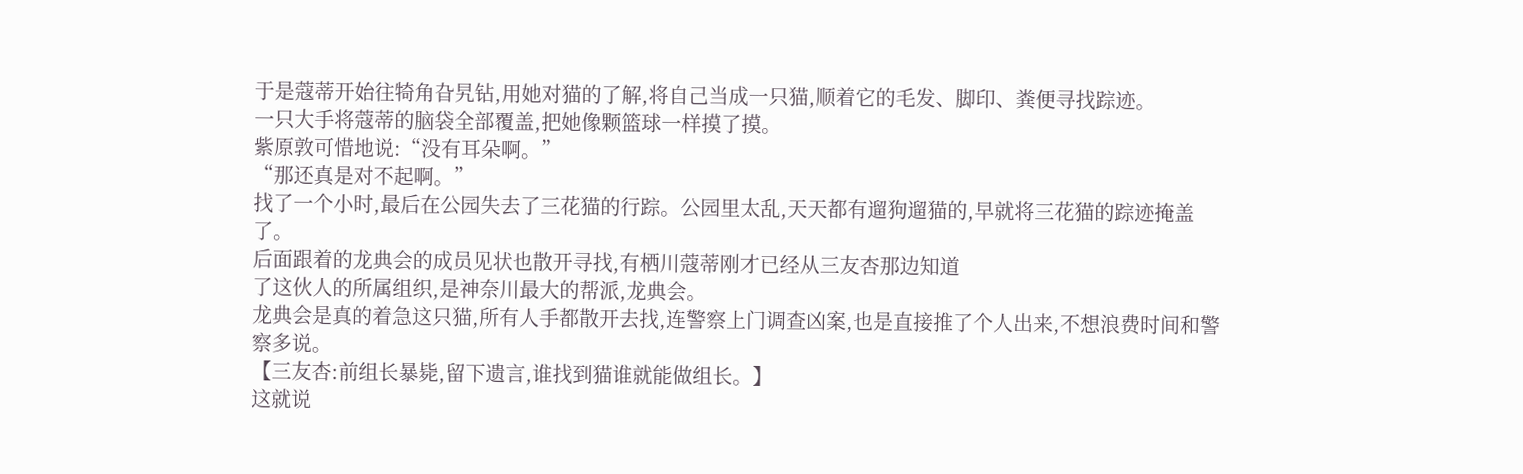于是蔻蒂开始往犄角旮旯钻,用她对猫的了解,将自己当成一只猫,顺着它的毛发、脚印、粪便寻找踪迹。
一只大手将蔻蒂的脑袋全部覆盖,把她像颗篮球一样摸了摸。
紫原敦可惜地说:“没有耳朵啊。”
“那还真是对不起啊。”
找了一个小时,最后在公园失去了三花猫的行踪。公园里太乱,天天都有遛狗遛猫的,早就将三花猫的踪迹掩盖了。
后面跟着的龙典会的成员见状也散开寻找,有栖川蔻蒂刚才已经从三友杏那边知道
了这伙人的所属组织,是神奈川最大的帮派,龙典会。
龙典会是真的着急这只猫,所有人手都散开去找,连警察上门调查凶案,也是直接推了个人出来,不想浪费时间和警察多说。
【三友杏:前组长暴毙,留下遗言,谁找到猫谁就能做组长。】
这就说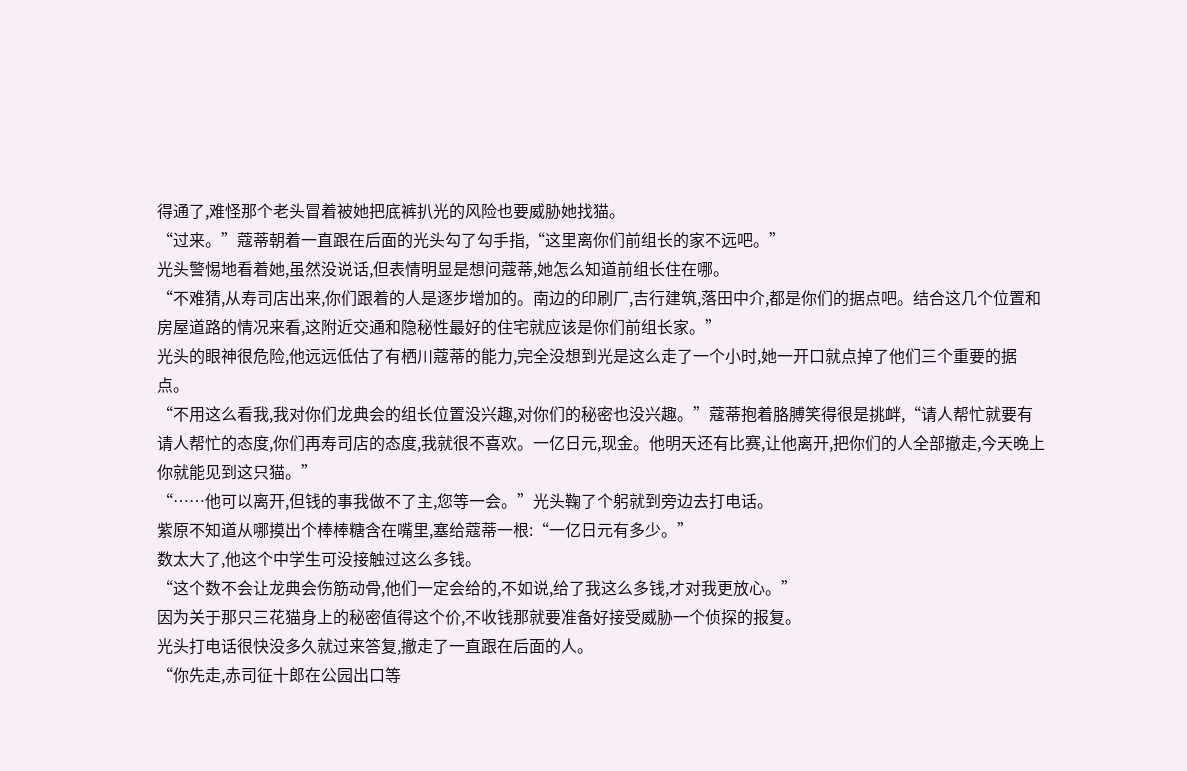得通了,难怪那个老头冒着被她把底裤扒光的风险也要威胁她找猫。
“过来。”蔻蒂朝着一直跟在后面的光头勾了勾手指,“这里离你们前组长的家不远吧。”
光头警惕地看着她,虽然没说话,但表情明显是想问蔻蒂,她怎么知道前组长住在哪。
“不难猜,从寿司店出来,你们跟着的人是逐步增加的。南边的印刷厂,吉行建筑,落田中介,都是你们的据点吧。结合这几个位置和房屋道路的情况来看,这附近交通和隐秘性最好的住宅就应该是你们前组长家。”
光头的眼神很危险,他远远低估了有栖川蔻蒂的能力,完全没想到光是这么走了一个小时,她一开口就点掉了他们三个重要的据点。
“不用这么看我,我对你们龙典会的组长位置没兴趣,对你们的秘密也没兴趣。”蔻蒂抱着胳膊笑得很是挑衅,“请人帮忙就要有请人帮忙的态度,你们再寿司店的态度,我就很不喜欢。一亿日元,现金。他明天还有比赛,让他离开,把你们的人全部撤走,今天晚上你就能见到这只猫。”
“……他可以离开,但钱的事我做不了主,您等一会。”光头鞠了个躬就到旁边去打电话。
紫原不知道从哪摸出个棒棒糖含在嘴里,塞给蔻蒂一根:“一亿日元有多少。”
数太大了,他这个中学生可没接触过这么多钱。
“这个数不会让龙典会伤筋动骨,他们一定会给的,不如说,给了我这么多钱,才对我更放心。”
因为关于那只三花猫身上的秘密值得这个价,不收钱那就要准备好接受威胁一个侦探的报复。
光头打电话很快没多久就过来答复,撤走了一直跟在后面的人。
“你先走,赤司征十郎在公园出口等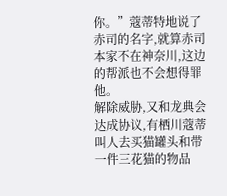你。”蔻蒂特地说了赤司的名字,就算赤司本家不在神奈川,这边的帮派也不会想得罪他。
解除威胁,又和龙典会达成协议,有栖川蔻蒂叫人去买猫罐头和带一件三花猫的物品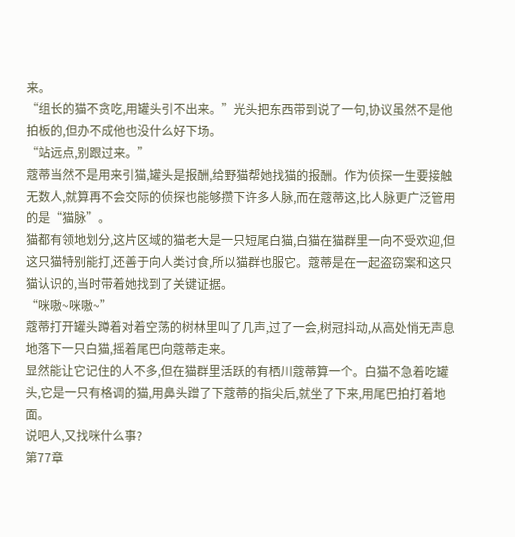来。
“组长的猫不贪吃,用罐头引不出来。”光头把东西带到说了一句,协议虽然不是他拍板的,但办不成他也没什么好下场。
“站远点,别跟过来。”
蔻蒂当然不是用来引猫,罐头是报酬,给野猫帮她找猫的报酬。作为侦探一生要接触无数人,就算再不会交际的侦探也能够攒下许多人脉,而在蔻蒂这,比人脉更广泛管用的是“猫脉”。
猫都有领地划分,这片区域的猫老大是一只短尾白猫,白猫在猫群里一向不受欢迎,但这只猫特别能打,还善于向人类讨食,所以猫群也服它。蔻蒂是在一起盗窃案和这只猫认识的,当时带着她找到了关键证据。
“咪嗷~咪嗷~”
蔻蒂打开罐头蹲着对着空荡的树林里叫了几声,过了一会,树冠抖动,从高处悄无声息地落下一只白猫,摇着尾巴向蔻蒂走来。
显然能让它记住的人不多,但在猫群里活跃的有栖川蔻蒂算一个。白猫不急着吃罐头,它是一只有格调的猫,用鼻头蹭了下蔻蒂的指尖后,就坐了下来,用尾巴拍打着地面。
说吧人,又找咪什么事?
第77章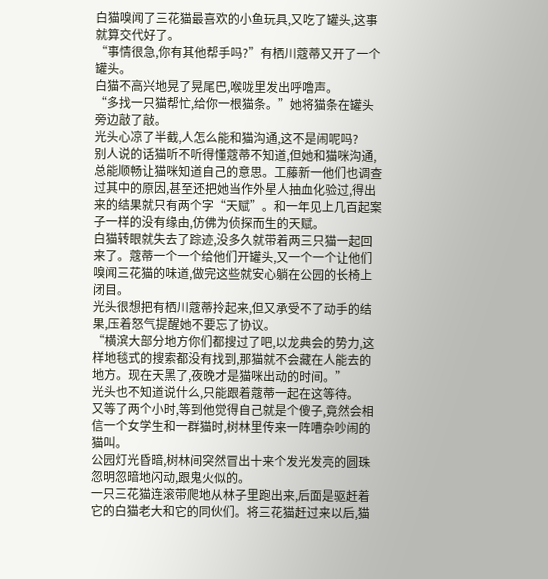白猫嗅闻了三花猫最喜欢的小鱼玩具,又吃了罐头,这事就算交代好了。
“事情很急,你有其他帮手吗?”有栖川蔻蒂又开了一个罐头。
白猫不高兴地晃了晃尾巴,喉咙里发出呼噜声。
“多找一只猫帮忙,给你一根猫条。”她将猫条在罐头旁边敲了敲。
光头心凉了半截,人怎么能和猫沟通,这不是闹呢吗?
别人说的话猫听不听得懂蔻蒂不知道,但她和猫咪沟通,总能顺畅让猫咪知道自己的意思。工藤新一他们也调查过其中的原因,甚至还把她当作外星人抽血化验过,得出来的结果就只有两个字“天赋”。和一年见上几百起案子一样的没有缘由,仿佛为侦探而生的天赋。
白猫转眼就失去了踪迹,没多久就带着两三只猫一起回来了。蔻蒂一个一个给他们开罐头,又一个一个让他们嗅闻三花猫的味道,做完这些就安心躺在公园的长椅上闭目。
光头很想把有栖川蔻蒂拎起来,但又承受不了动手的结果,压着怒气提醒她不要忘了协议。
“横滨大部分地方你们都搜过了吧,以龙典会的势力,这样地毯式的搜索都没有找到,那猫就不会藏在人能去的地方。现在天黑了,夜晚才是猫咪出动的时间。”
光头也不知道说什么,只能跟着蔻蒂一起在这等待。
又等了两个小时,等到他觉得自己就是个傻子,竟然会相信一个女学生和一群猫时,树林里传来一阵嘈杂吵闹的猫叫。
公园灯光昏暗,树林间突然冒出十来个发光发亮的圆珠忽明忽暗地闪动,跟鬼火似的。
一只三花猫连滚带爬地从林子里跑出来,后面是驱赶着它的白猫老大和它的同伙们。将三花猫赶过来以后,猫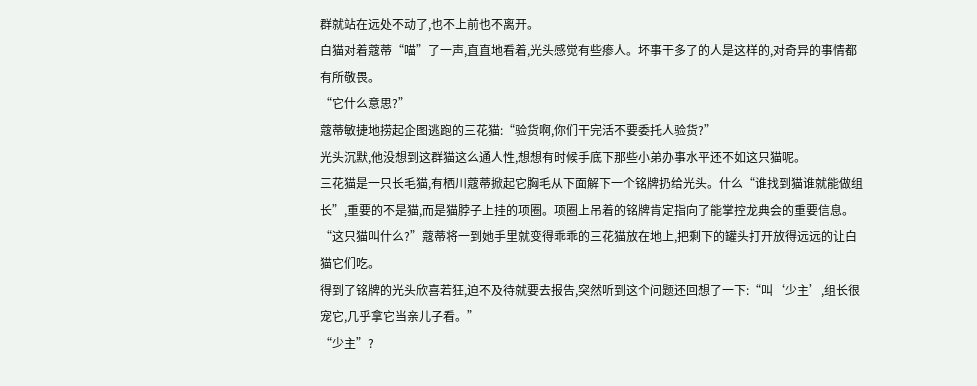群就站在远处不动了,也不上前也不离开。
白猫对着蔻蒂“喵”了一声,直直地看着,光头感觉有些瘆人。坏事干多了的人是这样的,对奇异的事情都有所敬畏。
“它什么意思?”
蔻蒂敏捷地捞起企图逃跑的三花猫:“验货啊,你们干完活不要委托人验货?”
光头沉默,他没想到这群猫这么通人性,想想有时候手底下那些小弟办事水平还不如这只猫呢。
三花猫是一只长毛猫,有栖川蔻蒂掀起它胸毛从下面解下一个铭牌扔给光头。什么“谁找到猫谁就能做组长”,重要的不是猫,而是猫脖子上挂的项圈。项圈上吊着的铭牌肯定指向了能掌控龙典会的重要信息。
“这只猫叫什么?”蔻蒂将一到她手里就变得乖乖的三花猫放在地上,把剩下的罐头打开放得远远的让白猫它们吃。
得到了铭牌的光头欣喜若狂,迫不及待就要去报告,突然听到这个问题还回想了一下:“叫‘少主’,组长很宠它,几乎拿它当亲儿子看。”
“少主”?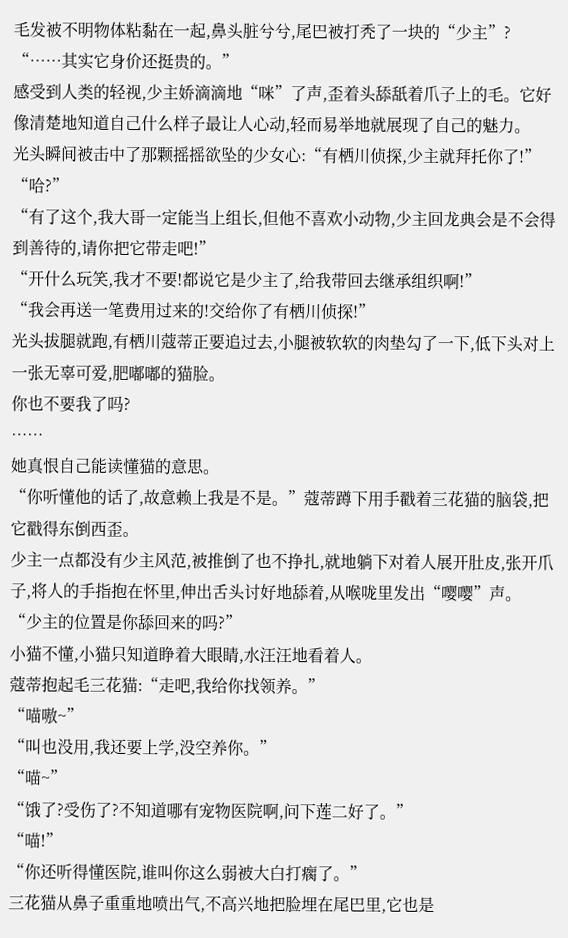毛发被不明物体粘黏在一起,鼻头脏兮兮,尾巴被打秃了一块的“少主”?
“……其实它身价还挺贵的。”
感受到人类的轻视,少主娇滴滴地“咪”了声,歪着头舔舐着爪子上的毛。它好像清楚地知道自己什么样子最让人心动,轻而易举地就展现了自己的魅力。
光头瞬间被击中了那颗摇摇欲坠的少女心:“有栖川侦探,少主就拜托你了!”
“哈?”
“有了这个,我大哥一定能当上组长,但他不喜欢小动物,少主回龙典会是不会得到善待的,请你把它带走吧!”
“开什么玩笑,我才不要!都说它是少主了,给我带回去继承组织啊!”
“我会再送一笔费用过来的!交给你了有栖川侦探!”
光头拔腿就跑,有栖川蔻蒂正要追过去,小腿被软软的肉垫勾了一下,低下头对上一张无辜可爱,肥嘟嘟的猫脸。
你也不要我了吗?
……
她真恨自己能读懂猫的意思。
“你听懂他的话了,故意赖上我是不是。”蔻蒂蹲下用手戳着三花猫的脑袋,把它戳得东倒西歪。
少主一点都没有少主风范,被推倒了也不挣扎,就地躺下对着人展开肚皮,张开爪子,将人的手指抱在怀里,伸出舌头讨好地舔着,从喉咙里发出“嘤嘤”声。
“少主的位置是你舔回来的吗?”
小猫不懂,小猫只知道睁着大眼睛,水汪汪地看着人。
蔻蒂抱起毛三花猫:“走吧,我给你找领养。”
“喵嗷~”
“叫也没用,我还要上学,没空养你。”
“喵~”
“饿了?受伤了?不知道哪有宠物医院啊,问下莲二好了。”
“喵!”
“你还听得懂医院,谁叫你这么弱被大白打瘸了。”
三花猫从鼻子重重地喷出气,不高兴地把脸埋在尾巴里,它也是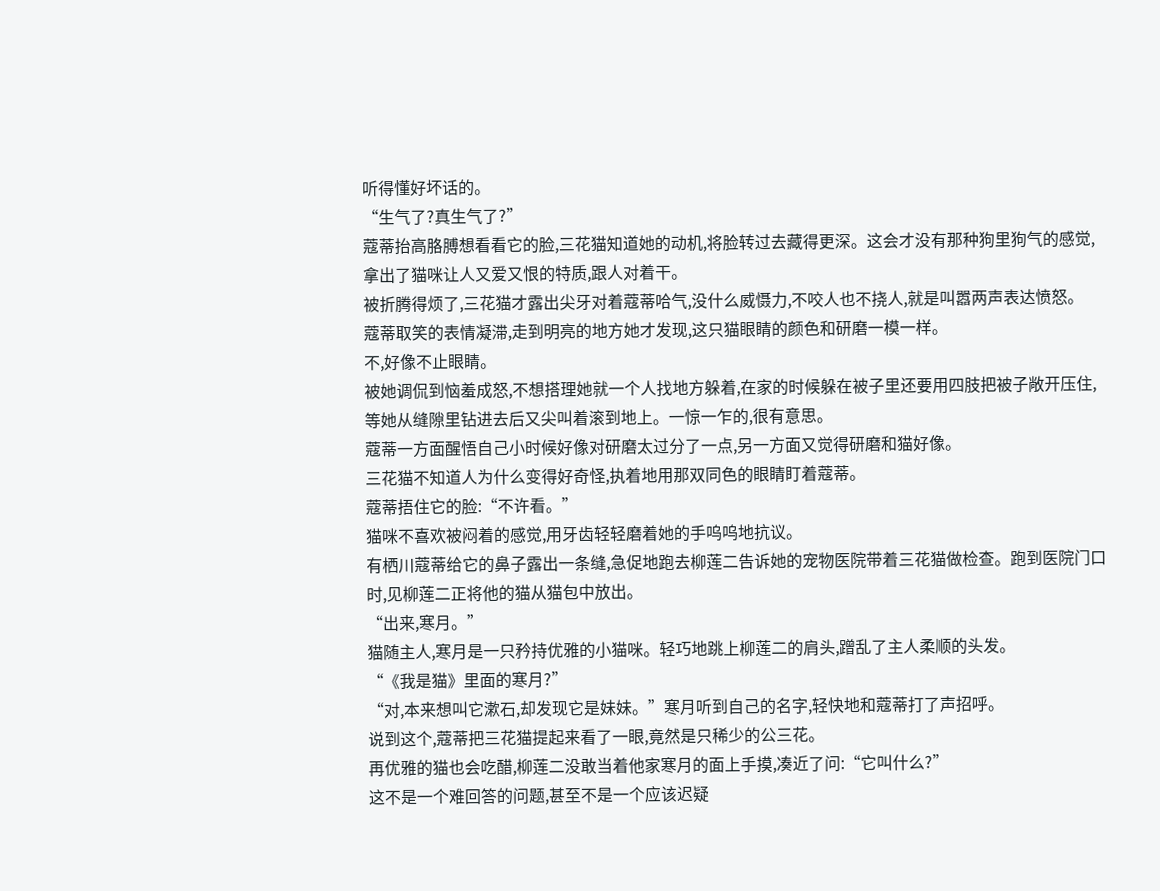听得懂好坏话的。
“生气了?真生气了?”
蔻蒂抬高胳膊想看看它的脸,三花猫知道她的动机,将脸转过去藏得更深。这会才没有那种狗里狗气的感觉,拿出了猫咪让人又爱又恨的特质,跟人对着干。
被折腾得烦了,三花猫才露出尖牙对着蔻蒂哈气,没什么威慑力,不咬人也不挠人,就是叫嚣两声表达愤怒。
蔻蒂取笑的表情凝滞,走到明亮的地方她才发现,这只猫眼睛的颜色和研磨一模一样。
不,好像不止眼睛。
被她调侃到恼羞成怒,不想搭理她就一个人找地方躲着,在家的时候躲在被子里还要用四肢把被子敞开压住,等她从缝隙里钻进去后又尖叫着滚到地上。一惊一乍的,很有意思。
蔻蒂一方面醒悟自己小时候好像对研磨太过分了一点,另一方面又觉得研磨和猫好像。
三花猫不知道人为什么变得好奇怪,执着地用那双同色的眼睛盯着蔻蒂。
蔻蒂捂住它的脸:“不许看。”
猫咪不喜欢被闷着的感觉,用牙齿轻轻磨着她的手呜呜地抗议。
有栖川蔻蒂给它的鼻子露出一条缝,急促地跑去柳莲二告诉她的宠物医院带着三花猫做检查。跑到医院门口时,见柳莲二正将他的猫从猫包中放出。
“出来,寒月。”
猫随主人,寒月是一只矜持优雅的小猫咪。轻巧地跳上柳莲二的肩头,蹭乱了主人柔顺的头发。
“《我是猫》里面的寒月?”
“对,本来想叫它漱石,却发现它是妹妹。”寒月听到自己的名字,轻快地和蔻蒂打了声招呼。
说到这个,蔻蒂把三花猫提起来看了一眼,竟然是只稀少的公三花。
再优雅的猫也会吃醋,柳莲二没敢当着他家寒月的面上手摸,凑近了问:“它叫什么?”
这不是一个难回答的问题,甚至不是一个应该迟疑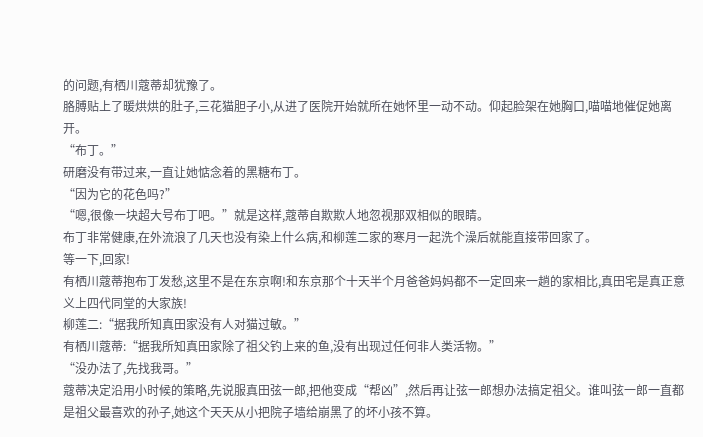的问题,有栖川蔻蒂却犹豫了。
胳膊贴上了暖烘烘的肚子,三花猫胆子小,从进了医院开始就所在她怀里一动不动。仰起脸架在她胸口,喵喵地催促她离开。
“布丁。”
研磨没有带过来,一直让她惦念着的黑糖布丁。
“因为它的花色吗?”
“嗯,很像一块超大号布丁吧。”就是这样,蔻蒂自欺欺人地忽视那双相似的眼睛。
布丁非常健康,在外流浪了几天也没有染上什么病,和柳莲二家的寒月一起洗个澡后就能直接带回家了。
等一下,回家!
有栖川蔻蒂抱布丁发愁,这里不是在东京啊!和东京那个十天半个月爸爸妈妈都不一定回来一趟的家相比,真田宅是真正意义上四代同堂的大家族!
柳莲二:“据我所知真田家没有人对猫过敏。”
有栖川蔻蒂:“据我所知真田家除了祖父钓上来的鱼,没有出现过任何非人类活物。”
“没办法了,先找我哥。”
蔻蒂决定沿用小时候的策略,先说服真田弦一郎,把他变成“帮凶”,然后再让弦一郎想办法搞定祖父。谁叫弦一郎一直都是祖父最喜欢的孙子,她这个天天从小把院子墙给崩黑了的坏小孩不算。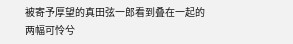被寄予厚望的真田弦一郎看到叠在一起的两幅可怜兮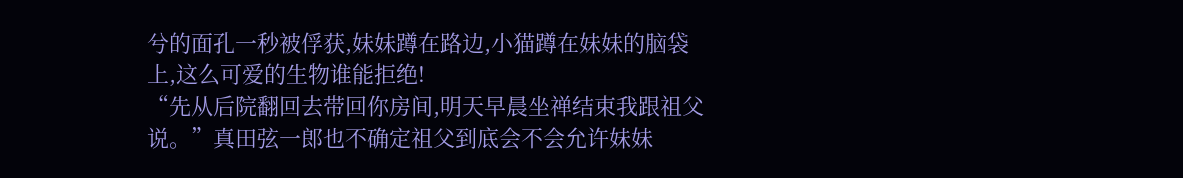兮的面孔一秒被俘获,妹妹蹲在路边,小猫蹲在妹妹的脑袋上,这么可爱的生物谁能拒绝!
“先从后院翻回去带回你房间,明天早晨坐禅结束我跟祖父说。”真田弦一郎也不确定祖父到底会不会允许妹妹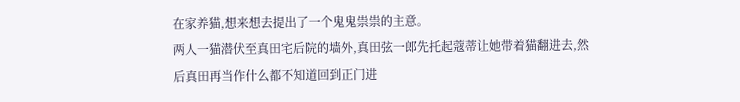在家养猫,想来想去提出了一个鬼鬼祟祟的主意。
两人一猫潜伏至真田宅后院的墙外,真田弦一郎先托起蔻蒂让她带着猫翻进去,然后真田再当作什么都不知道回到正门进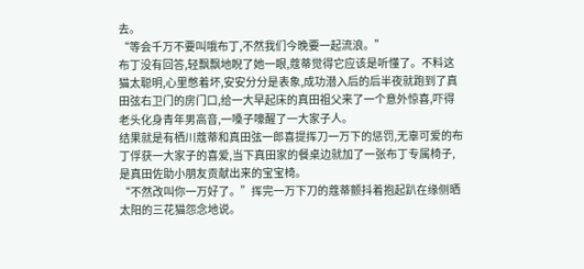去。
“等会千万不要叫哦布丁,不然我们今晚要一起流浪。”
布丁没有回答,轻飘飘地睨了她一眼,蔻蒂觉得它应该是听懂了。不料这猫太聪明,心里憋着坏,安安分分是表象,成功潜入后的后半夜就跑到了真田弦右卫门的房门口,给一大早起床的真田祖父来了一个意外惊喜,吓得老头化身青年男高音,一嗓子嚎醒了一大家子人。
结果就是有栖川蔻蒂和真田弦一郎喜提挥刀一万下的惩罚,无辜可爱的布丁俘获一大家子的喜爱,当下真田家的餐桌边就加了一张布丁专属椅子,是真田佐助小朋友贡献出来的宝宝椅。
“不然改叫你一万好了。”挥完一万下刀的蔻蒂颤抖着抱起趴在缘侧晒太阳的三花猫怨念地说。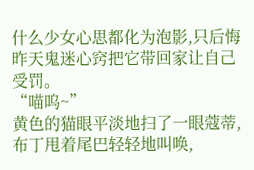什么少女心思都化为泡影,只后悔昨天鬼迷心窍把它带回家让自己受罚。
“喵呜~”
黄色的猫眼平淡地扫了一眼蔻蒂,布丁甩着尾巴轻轻地叫唤,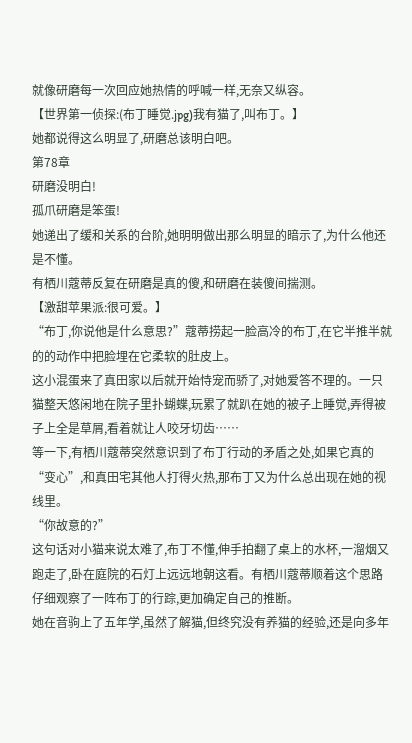就像研磨每一次回应她热情的呼喊一样,无奈又纵容。
【世界第一侦探:(布丁睡觉.jpg)我有猫了,叫布丁。】
她都说得这么明显了,研磨总该明白吧。
第78章
研磨没明白!
孤爪研磨是笨蛋!
她递出了缓和关系的台阶,她明明做出那么明显的暗示了,为什么他还是不懂。
有栖川蔻蒂反复在研磨是真的傻,和研磨在装傻间揣测。
【激甜苹果派:很可爱。】
“布丁,你说他是什么意思?”蔻蒂捞起一脸高冷的布丁,在它半推半就的的动作中把脸埋在它柔软的肚皮上。
这小混蛋来了真田家以后就开始恃宠而骄了,对她爱答不理的。一只猫整天悠闲地在院子里扑蝴蝶,玩累了就趴在她的被子上睡觉,弄得被子上全是草屑,看着就让人咬牙切齿……
等一下,有栖川蔻蒂突然意识到了布丁行动的矛盾之处,如果它真的“变心”,和真田宅其他人打得火热,那布丁又为什么总出现在她的视线里。
“你故意的?”
这句话对小猫来说太难了,布丁不懂,伸手拍翻了桌上的水杯,一溜烟又跑走了,卧在庭院的石灯上远远地朝这看。有栖川蔻蒂顺着这个思路仔细观察了一阵布丁的行踪,更加确定自己的推断。
她在音驹上了五年学,虽然了解猫,但终究没有养猫的经验,还是向多年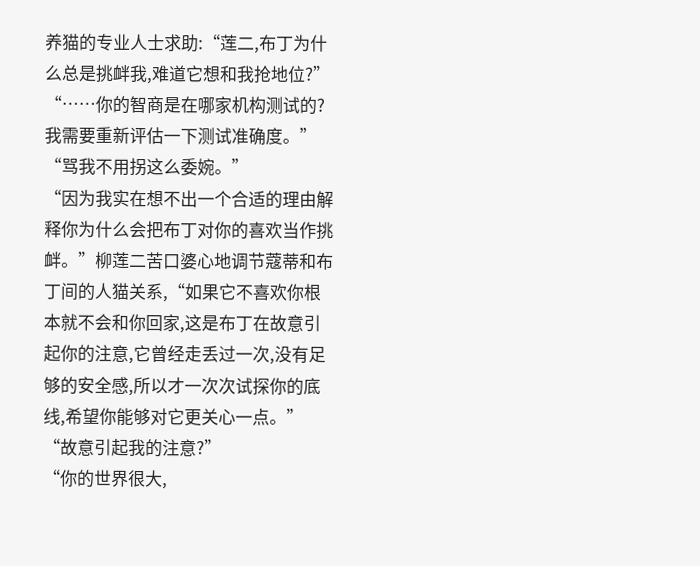养猫的专业人士求助:“莲二,布丁为什么总是挑衅我,难道它想和我抢地位?”
“……你的智商是在哪家机构测试的?我需要重新评估一下测试准确度。”
“骂我不用拐这么委婉。”
“因为我实在想不出一个合适的理由解释你为什么会把布丁对你的喜欢当作挑衅。”柳莲二苦口婆心地调节蔻蒂和布丁间的人猫关系,“如果它不喜欢你根本就不会和你回家,这是布丁在故意引起你的注意,它曾经走丢过一次,没有足够的安全感,所以才一次次试探你的底线,希望你能够对它更关心一点。”
“故意引起我的注意?”
“你的世界很大,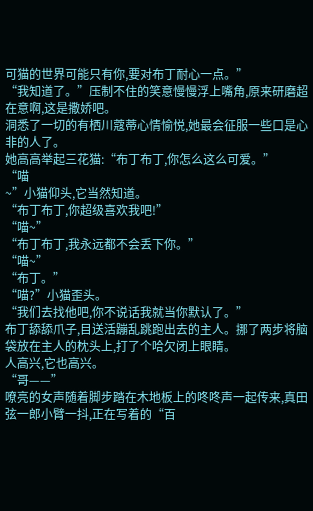可猫的世界可能只有你,要对布丁耐心一点。”
“我知道了。”压制不住的笑意慢慢浮上嘴角,原来研磨超在意啊,这是撒娇吧。
洞悉了一切的有栖川蔻蒂心情愉悦,她最会征服一些口是心非的人了。
她高高举起三花猫:“布丁布丁,你怎么这么可爱。”
“喵
~”小猫仰头,它当然知道。
“布丁布丁,你超级喜欢我吧!”
“喵~”
“布丁布丁,我永远都不会丢下你。”
“喵~”
“布丁。”
“喵?”小猫歪头。
“我们去找他吧,你不说话我就当你默认了。”
布丁舔舔爪子,目送活蹦乱跳跑出去的主人。挪了两步将脑袋放在主人的枕头上,打了个哈欠闭上眼睛。
人高兴,它也高兴。
“哥——”
嘹亮的女声随着脚步踏在木地板上的咚咚声一起传来,真田弦一郎小臂一抖,正在写着的“百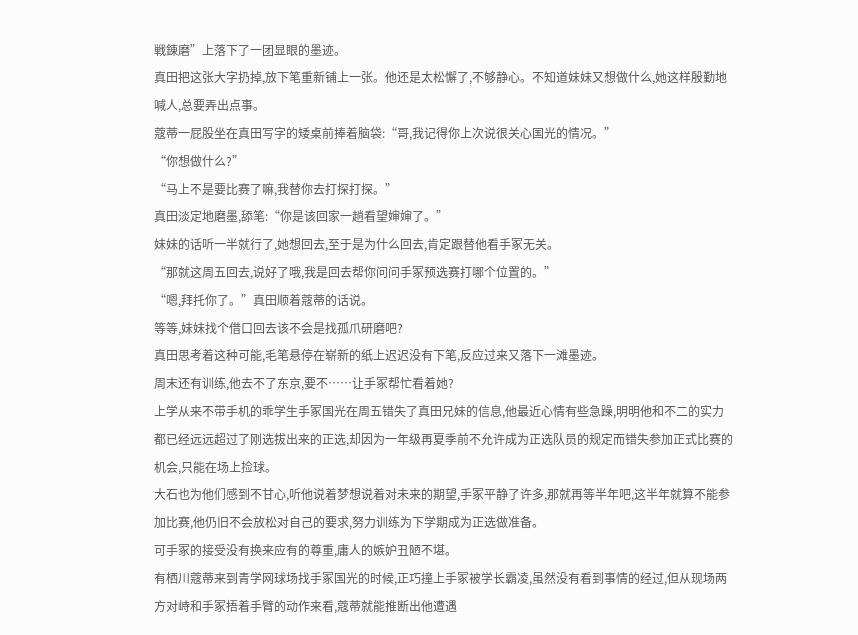戦錬磨”上落下了一团显眼的墨迹。
真田把这张大字扔掉,放下笔重新铺上一张。他还是太松懈了,不够静心。不知道妹妹又想做什么,她这样殷勤地喊人,总要弄出点事。
蔻蒂一屁股坐在真田写字的矮桌前捧着脑袋:“哥,我记得你上次说很关心国光的情况。”
“你想做什么?”
“马上不是要比赛了嘛,我替你去打探打探。”
真田淡定地磨墨,舔笔:“你是该回家一趟看望婶婶了。”
妹妹的话听一半就行了,她想回去,至于是为什么回去,肯定跟替他看手冢无关。
“那就这周五回去,说好了哦,我是回去帮你问问手冢预选赛打哪个位置的。”
“嗯,拜托你了。”真田顺着蔻蒂的话说。
等等,妹妹找个借口回去该不会是找孤爪研磨吧?
真田思考着这种可能,毛笔悬停在崭新的纸上迟迟没有下笔,反应过来又落下一滩墨迹。
周末还有训练,他去不了东京,要不……让手冢帮忙看着她?
上学从来不带手机的乖学生手冢国光在周五错失了真田兄妹的信息,他最近心情有些急躁,明明他和不二的实力都已经远远超过了刚选拔出来的正选,却因为一年级再夏季前不允许成为正选队员的规定而错失参加正式比赛的机会,只能在场上捡球。
大石也为他们感到不甘心,听他说着梦想说着对未来的期望,手冢平静了许多,那就再等半年吧,这半年就算不能参加比赛,他仍旧不会放松对自己的要求,努力训练为下学期成为正选做准备。
可手冢的接受没有换来应有的尊重,庸人的嫉妒丑陋不堪。
有栖川蔻蒂来到青学网球场找手冢国光的时候,正巧撞上手冢被学长霸凌,虽然没有看到事情的经过,但从现场两方对峙和手冢捂着手臂的动作来看,蔻蒂就能推断出他遭遇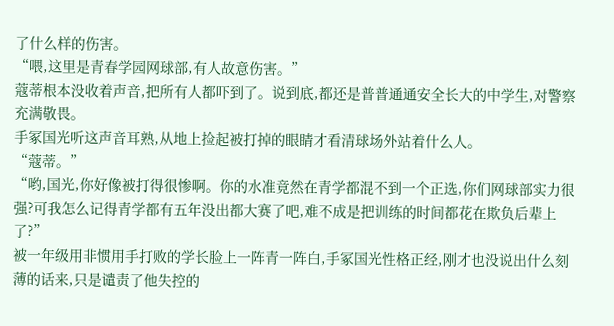了什么样的伤害。
“喂,这里是青春学园网球部,有人故意伤害。”
蔻蒂根本没收着声音,把所有人都吓到了。说到底,都还是普普通通安全长大的中学生,对警察充满敬畏。
手冢国光听这声音耳熟,从地上捡起被打掉的眼睛才看清球场外站着什么人。
“蔻蒂。”
“哟,国光,你好像被打得很惨啊。你的水准竟然在青学都混不到一个正选,你们网球部实力很强?可我怎么记得青学都有五年没出都大赛了吧,难不成是把训练的时间都花在欺负后辈上了?”
被一年级用非惯用手打败的学长脸上一阵青一阵白,手冢国光性格正经,刚才也没说出什么刻薄的话来,只是谴责了他失控的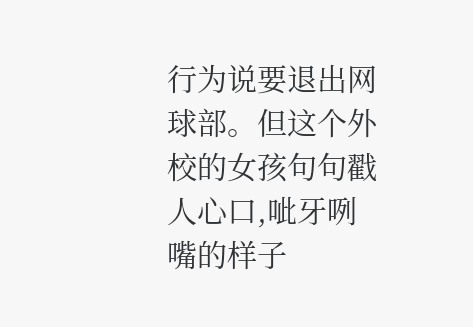行为说要退出网球部。但这个外校的女孩句句戳人心口,呲牙咧嘴的样子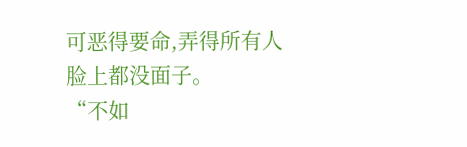可恶得要命,弄得所有人脸上都没面子。
“不如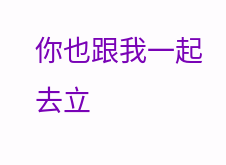你也跟我一起去立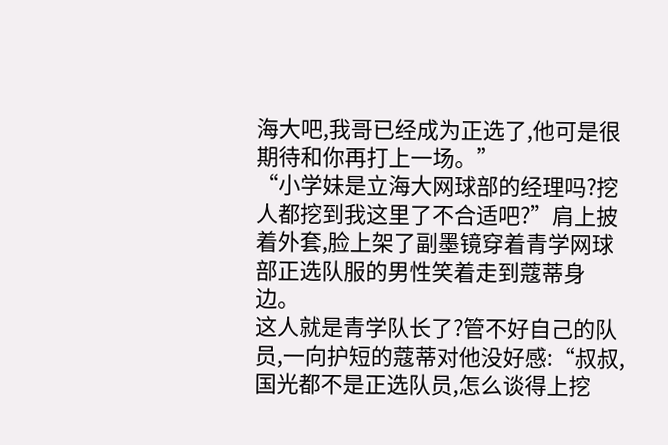海大吧,我哥已经成为正选了,他可是很期待和你再打上一场。”
“小学妹是立海大网球部的经理吗?挖人都挖到我这里了不合适吧?”肩上披着外套,脸上架了副墨镜穿着青学网球部正选队服的男性笑着走到蔻蒂身边。
这人就是青学队长了?管不好自己的队员,一向护短的蔻蒂对他没好感:“叔叔,国光都不是正选队员,怎么谈得上挖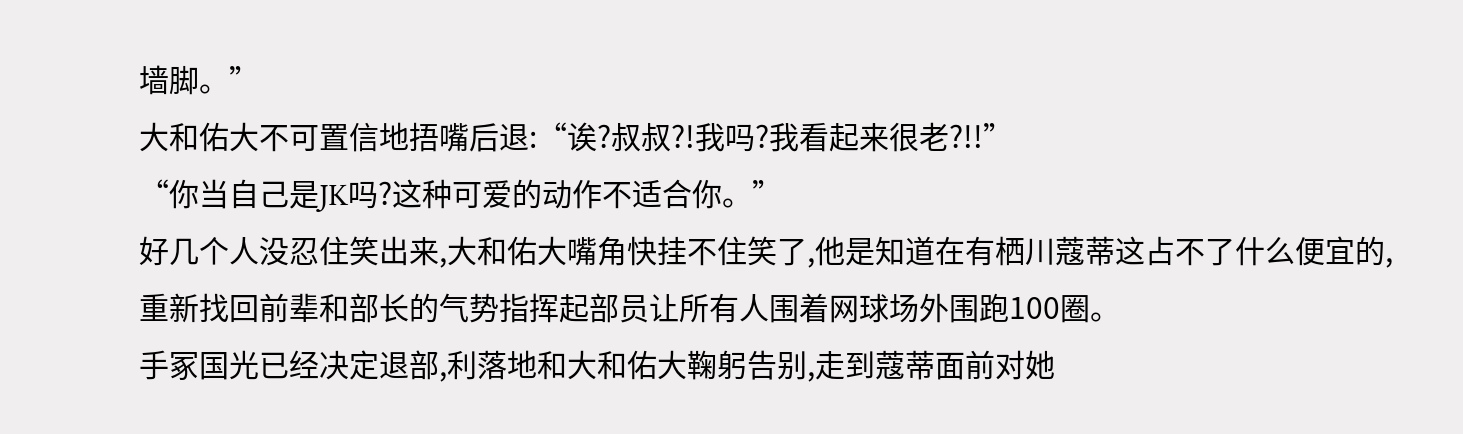墙脚。”
大和佑大不可置信地捂嘴后退:“诶?叔叔?!我吗?我看起来很老?!!”
“你当自己是JK吗?这种可爱的动作不适合你。”
好几个人没忍住笑出来,大和佑大嘴角快挂不住笑了,他是知道在有栖川蔻蒂这占不了什么便宜的,重新找回前辈和部长的气势指挥起部员让所有人围着网球场外围跑100圈。
手冢国光已经决定退部,利落地和大和佑大鞠躬告别,走到蔻蒂面前对她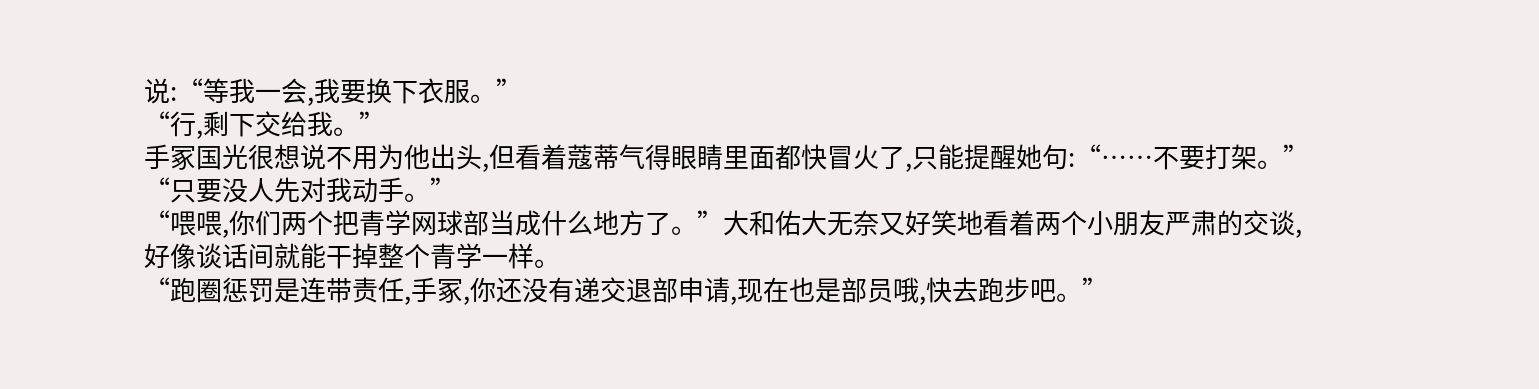说:“等我一会,我要换下衣服。”
“行,剩下交给我。”
手冢国光很想说不用为他出头,但看着蔻蒂气得眼睛里面都快冒火了,只能提醒她句:“……不要打架。”
“只要没人先对我动手。”
“喂喂,你们两个把青学网球部当成什么地方了。”大和佑大无奈又好笑地看着两个小朋友严肃的交谈,好像谈话间就能干掉整个青学一样。
“跑圈惩罚是连带责任,手冢,你还没有递交退部申请,现在也是部员哦,快去跑步吧。”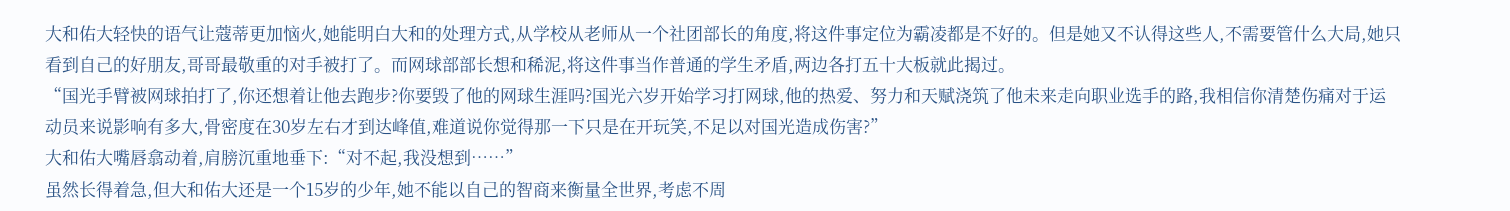大和佑大轻快的语气让蔻蒂更加恼火,她能明白大和的处理方式,从学校从老师从一个社团部长的角度,将这件事定位为霸凌都是不好的。但是她又不认得这些人,不需要管什么大局,她只看到自己的好朋友,哥哥最敬重的对手被打了。而网球部部长想和稀泥,将这件事当作普通的学生矛盾,两边各打五十大板就此揭过。
“国光手臂被网球拍打了,你还想着让他去跑步?你要毁了他的网球生涯吗?国光六岁开始学习打网球,他的热爱、努力和天赋浇筑了他未来走向职业选手的路,我相信你清楚伤痛对于运动员来说影响有多大,骨密度在30岁左右才到达峰值,难道说你觉得那一下只是在开玩笑,不足以对国光造成伤害?”
大和佑大嘴唇翕动着,肩膀沉重地垂下:“对不起,我没想到……”
虽然长得着急,但大和佑大还是一个15岁的少年,她不能以自己的智商来衡量全世界,考虑不周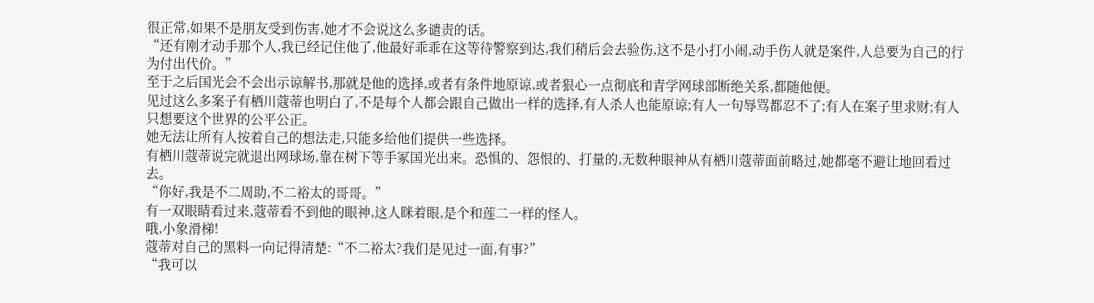很正常,如果不是朋友受到伤害,她才不会说这么多谴责的话。
“还有刚才动手那个人,我已经记住他了,他最好乖乖在这等待警察到达,我们稍后会去验伤,这不是小打小闹,动手伤人就是案件,人总要为自己的行为付出代价。”
至于之后国光会不会出示谅解书,那就是他的选择,或者有条件地原谅,或者狠心一点彻底和青学网球部断绝关系,都随他便。
见过这么多案子有栖川蔻蒂也明白了,不是每个人都会跟自己做出一样的选择,有人杀人也能原谅;有人一句辱骂都忍不了;有人在案子里求财;有人只想要这个世界的公平公正。
她无法让所有人按着自己的想法走,只能多给他们提供一些选择。
有栖川蔻蒂说完就退出网球场,靠在树下等手冢国光出来。恐惧的、怨恨的、打量的,无数种眼神从有栖川蔻蒂面前略过,她都毫不避让地回看过去。
“你好,我是不二周助,不二裕太的哥哥。”
有一双眼睛看过来,蔻蒂看不到他的眼神,这人眯着眼,是个和莲二一样的怪人。
哦,小象滑梯!
蔻蒂对自己的黑料一向记得清楚:“不二裕太?我们是见过一面,有事?”
“我可以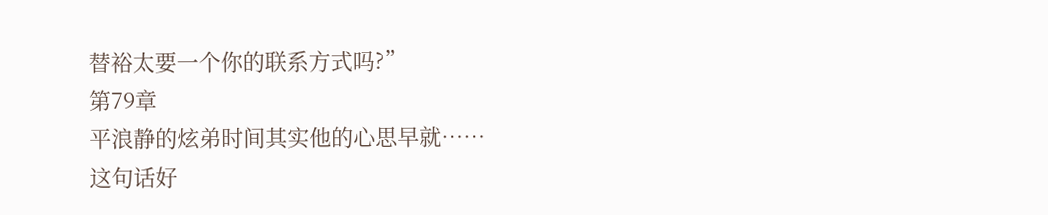替裕太要一个你的联系方式吗?”
第79章
平浪静的炫弟时间其实他的心思早就……
这句话好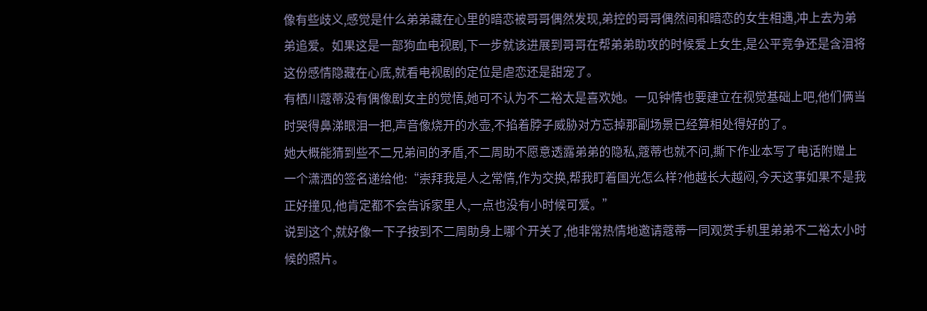像有些歧义,感觉是什么弟弟藏在心里的暗恋被哥哥偶然发现,弟控的哥哥偶然间和暗恋的女生相遇,冲上去为弟弟追爱。如果这是一部狗血电视剧,下一步就该进展到哥哥在帮弟弟助攻的时候爱上女生,是公平竞争还是含泪将这份感情隐藏在心底,就看电视剧的定位是虐恋还是甜宠了。
有栖川蔻蒂没有偶像剧女主的觉悟,她可不认为不二裕太是喜欢她。一见钟情也要建立在视觉基础上吧,他们俩当时哭得鼻涕眼泪一把,声音像烧开的水壶,不掐着脖子威胁对方忘掉那副场景已经算相处得好的了。
她大概能猜到些不二兄弟间的矛盾,不二周助不愿意透露弟弟的隐私,蔻蒂也就不问,撕下作业本写了电话附赠上一个潇洒的签名递给他:“崇拜我是人之常情,作为交换,帮我盯着国光怎么样?他越长大越闷,今天这事如果不是我正好撞见,他肯定都不会告诉家里人,一点也没有小时候可爱。”
说到这个,就好像一下子按到不二周助身上哪个开关了,他非常热情地邀请蔻蒂一同观赏手机里弟弟不二裕太小时候的照片。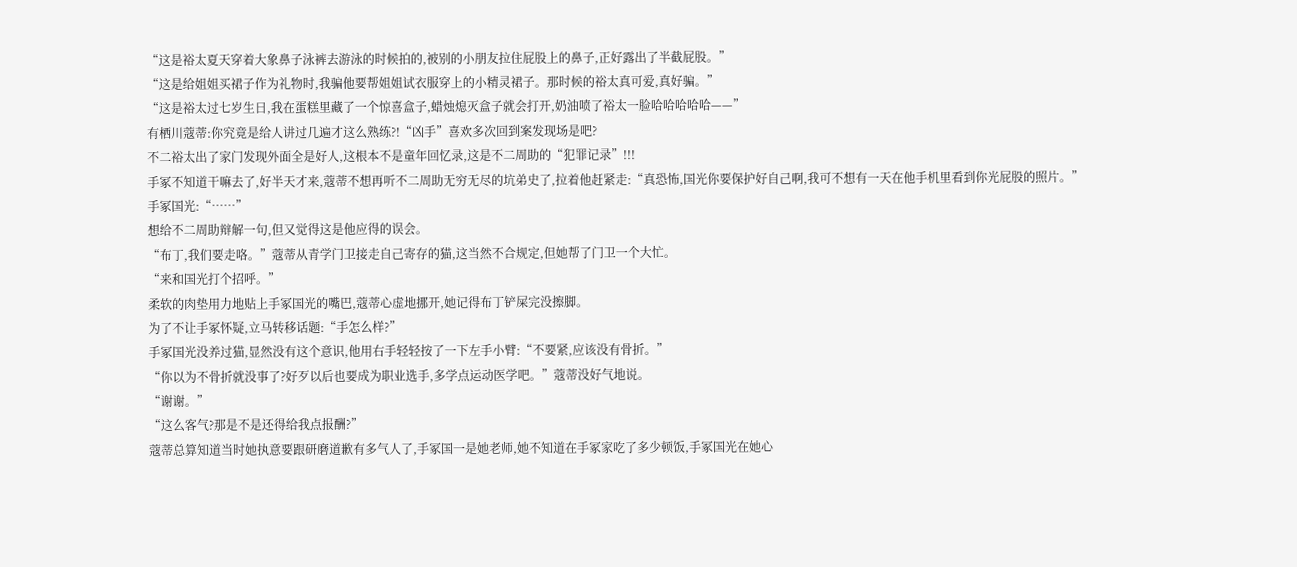“这是裕太夏天穿着大象鼻子泳裤去游泳的时候拍的,被别的小朋友拉住屁股上的鼻子,正好露出了半截屁股。”
“这是给姐姐买裙子作为礼物时,我骗他要帮姐姐试衣服穿上的小精灵裙子。那时候的裕太真可爱,真好骗。”
“这是裕太过七岁生日,我在蛋糕里藏了一个惊喜盒子,蜡烛熄灭盒子就会打开,奶油喷了裕太一脸哈哈哈哈哈——”
有栖川蔻蒂:你究竟是给人讲过几遍才这么熟练?!“凶手”喜欢多次回到案发现场是吧?
不二裕太出了家门发现外面全是好人,这根本不是童年回忆录,这是不二周助的“犯罪记录”!!!
手冢不知道干嘛去了,好半天才来,蔻蒂不想再听不二周助无穷无尽的坑弟史了,拉着他赶紧走:“真恐怖,国光你要保护好自己啊,我可不想有一天在他手机里看到你光屁股的照片。”
手冢国光:“……”
想给不二周助辩解一句,但又觉得这是他应得的误会。
“布丁,我们要走咯。”蔻蒂从青学门卫接走自己寄存的猫,这当然不合规定,但她帮了门卫一个大忙。
“来和国光打个招呼。”
柔软的肉垫用力地贴上手冢国光的嘴巴,蔻蒂心虚地挪开,她记得布丁铲屎完没擦脚。
为了不让手冢怀疑,立马转移话题:“手怎么样?”
手冢国光没养过猫,显然没有这个意识,他用右手轻轻按了一下左手小臂:“不要紧,应该没有骨折。”
“你以为不骨折就没事了?好歹以后也要成为职业选手,多学点运动医学吧。”蔻蒂没好气地说。
“谢谢。”
“这么客气?那是不是还得给我点报酬?”
蔻蒂总算知道当时她执意要跟研磨道歉有多气人了,手冢国一是她老师,她不知道在手冢家吃了多少顿饭,手冢国光在她心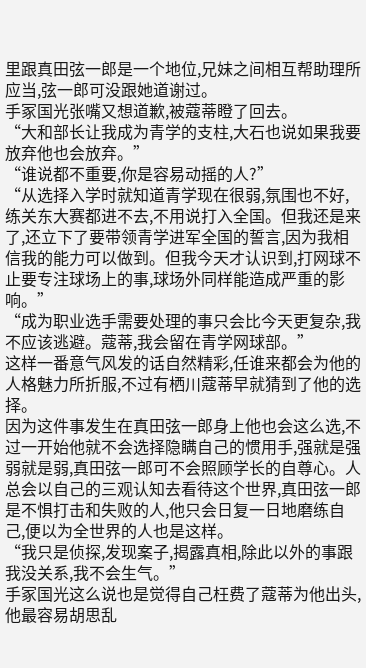里跟真田弦一郎是一个地位,兄妹之间相互帮助理所应当,弦一郎可没跟她道谢过。
手冢国光张嘴又想道歉,被蔻蒂瞪了回去。
“大和部长让我成为青学的支柱,大石也说如果我要放弃他也会放弃。”
“谁说都不重要,你是容易动摇的人?”
“从选择入学时就知道青学现在很弱,氛围也不好,练关东大赛都进不去,不用说打入全国。但我还是来了,还立下了要带领青学进军全国的誓言,因为我相信我的能力可以做到。但我今天才认识到,打网球不止要专注球场上的事,球场外同样能造成严重的影响。”
“成为职业选手需要处理的事只会比今天更复杂,我不应该逃避。蔻蒂,我会留在青学网球部。”
这样一番意气风发的话自然精彩,任谁来都会为他的人格魅力所折服,不过有栖川蔻蒂早就猜到了他的选择。
因为这件事发生在真田弦一郎身上他也会这么选,不过一开始他就不会选择隐瞒自己的惯用手,强就是强弱就是弱,真田弦一郎可不会照顾学长的自尊心。人总会以自己的三观认知去看待这个世界,真田弦一郎是不惧打击和失败的人,他只会日复一日地磨练自己,便以为全世界的人也是这样。
“我只是侦探,发现案子,揭露真相,除此以外的事跟我没关系,我不会生气。”
手冢国光这么说也是觉得自己枉费了蔻蒂为他出头,他最容易胡思乱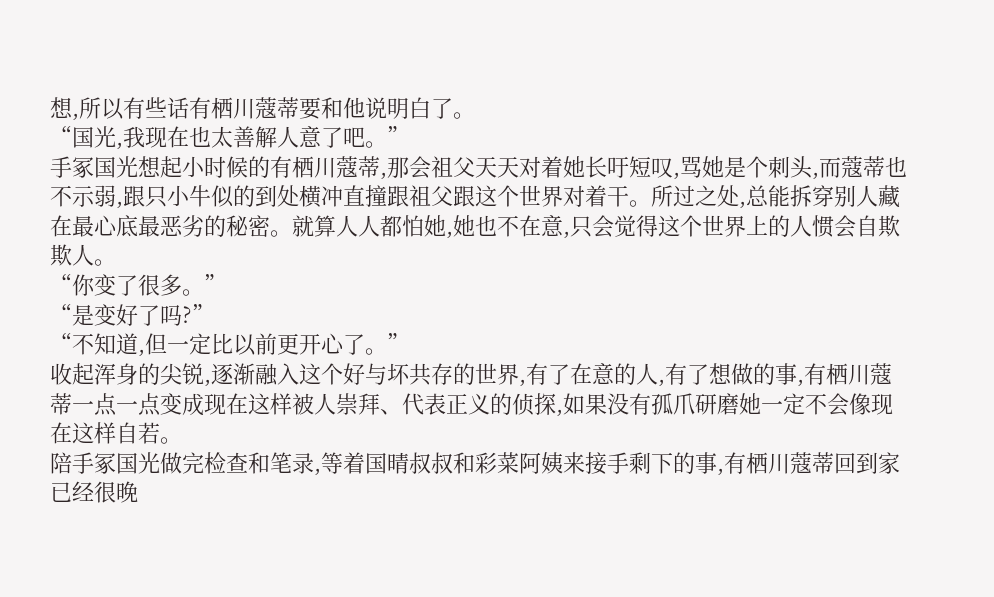想,所以有些话有栖川蔻蒂要和他说明白了。
“国光,我现在也太善解人意了吧。”
手冢国光想起小时候的有栖川蔻蒂,那会祖父天天对着她长吁短叹,骂她是个刺头,而蔻蒂也不示弱,跟只小牛似的到处横冲直撞跟祖父跟这个世界对着干。所过之处,总能拆穿别人藏在最心底最恶劣的秘密。就算人人都怕她,她也不在意,只会觉得这个世界上的人惯会自欺欺人。
“你变了很多。”
“是变好了吗?”
“不知道,但一定比以前更开心了。”
收起浑身的尖锐,逐渐融入这个好与坏共存的世界,有了在意的人,有了想做的事,有栖川蔻蒂一点一点变成现在这样被人崇拜、代表正义的侦探,如果没有孤爪研磨她一定不会像现在这样自若。
陪手冢国光做完检查和笔录,等着国晴叔叔和彩菜阿姨来接手剩下的事,有栖川蔻蒂回到家已经很晚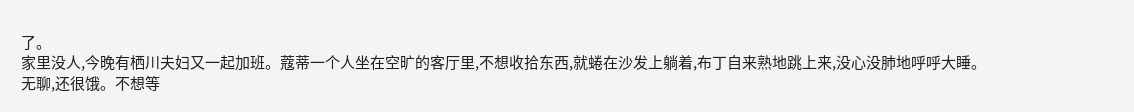了。
家里没人,今晚有栖川夫妇又一起加班。蔻蒂一个人坐在空旷的客厅里,不想收拾东西,就蜷在沙发上躺着,布丁自来熟地跳上来,没心没肺地呼呼大睡。
无聊,还很饿。不想等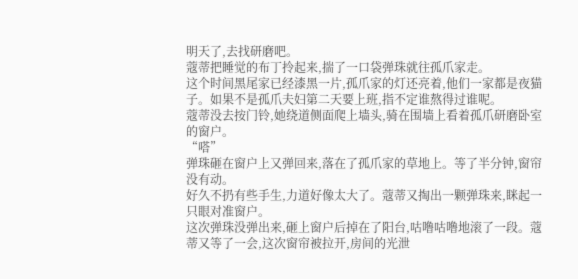明天了,去找研磨吧。
蔻蒂把睡觉的布丁拎起来,揣了一口袋弹珠就往孤爪家走。
这个时间黑尾家已经漆黑一片,孤爪家的灯还亮着,他们一家都是夜猫子。如果不是孤爪夫妇第二天要上班,指不定谁熬得过谁呢。
蔻蒂没去按门铃,她绕道侧面爬上墙头,骑在围墙上看着孤爪研磨卧室的窗户。
“嗒”
弹珠砸在窗户上又弹回来,落在了孤爪家的草地上。等了半分钟,窗帘没有动。
好久不扔有些手生,力道好像太大了。蔻蒂又掏出一颗弹珠来,眯起一只眼对准窗户。
这次弹珠没弹出来,砸上窗户后掉在了阳台,咕噜咕噜地滚了一段。蔻蒂又等了一会,这次窗帘被拉开,房间的光泄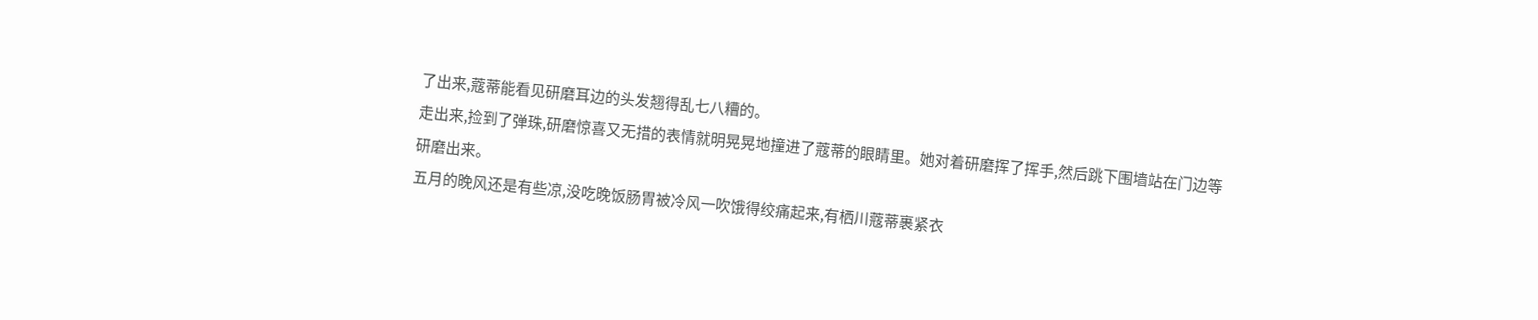了出来,蔻蒂能看见研磨耳边的头发翘得乱七八糟的。
走出来,捡到了弹珠,研磨惊喜又无措的表情就明晃晃地撞进了蔻蒂的眼睛里。她对着研磨挥了挥手,然后跳下围墙站在门边等研磨出来。
五月的晚风还是有些凉,没吃晚饭肠胃被冷风一吹饿得绞痛起来,有栖川蔻蒂裹紧衣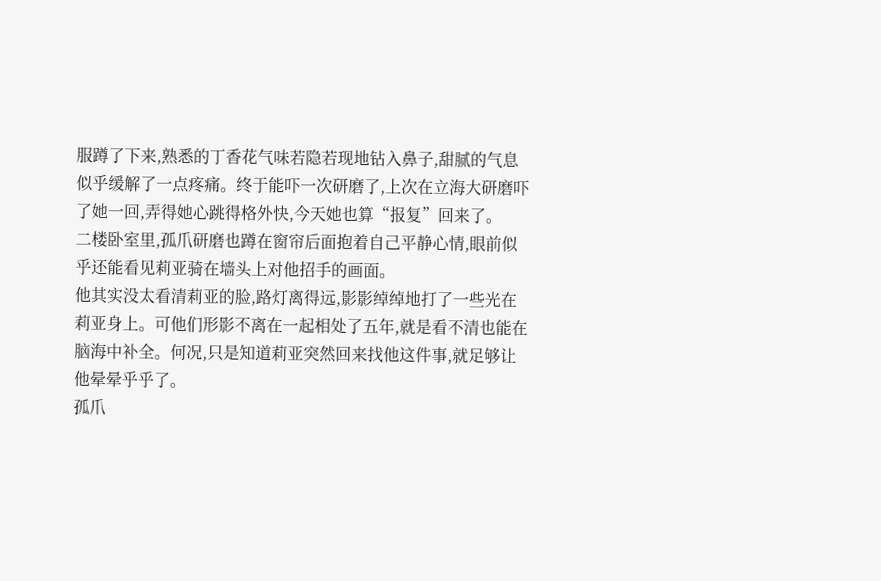服蹲了下来,熟悉的丁香花气味若隐若现地钻入鼻子,甜腻的气息似乎缓解了一点疼痛。终于能吓一次研磨了,上次在立海大研磨吓了她一回,弄得她心跳得格外快,今天她也算“报复”回来了。
二楼卧室里,孤爪研磨也蹲在窗帘后面抱着自己平静心情,眼前似乎还能看见莉亚骑在墙头上对他招手的画面。
他其实没太看清莉亚的脸,路灯离得远,影影绰绰地打了一些光在莉亚身上。可他们形影不离在一起相处了五年,就是看不清也能在脑海中补全。何况,只是知道莉亚突然回来找他这件事,就足够让他晕晕乎乎了。
孤爪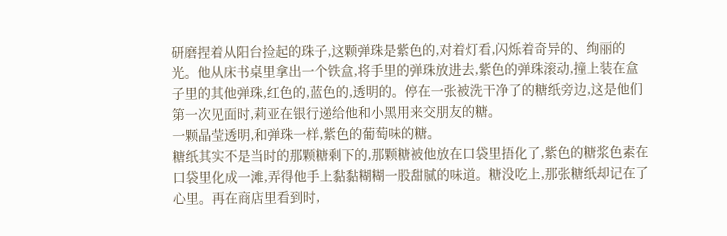研磨捏着从阳台捡起的珠子,这颗弹珠是紫色的,对着灯看,闪烁着奇异的、绚丽的光。他从床书桌里拿出一个铁盒,将手里的弹珠放进去,紫色的弹珠滚动,撞上装在盒子里的其他弹珠,红色的,蓝色的,透明的。停在一张被洗干净了的糖纸旁边,这是他们第一次见面时,莉亚在银行递给他和小黑用来交朋友的糖。
一颗晶莹透明,和弹珠一样,紫色的葡萄味的糖。
糖纸其实不是当时的那颗糖剩下的,那颗糖被他放在口袋里捂化了,紫色的糖浆色素在口袋里化成一滩,弄得他手上黏黏糊糊一股甜腻的味道。糖没吃上,那张糖纸却记在了心里。再在商店里看到时,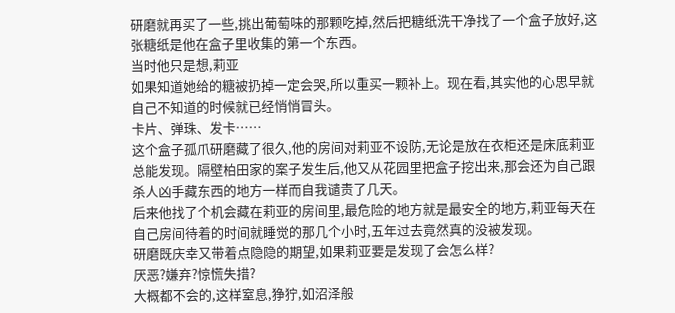研磨就再买了一些,挑出葡萄味的那颗吃掉,然后把糖纸洗干净找了一个盒子放好,这张糖纸是他在盒子里收集的第一个东西。
当时他只是想,莉亚
如果知道她给的糖被扔掉一定会哭,所以重买一颗补上。现在看,其实他的心思早就自己不知道的时候就已经悄悄冒头。
卡片、弹珠、发卡……
这个盒子孤爪研磨藏了很久,他的房间对莉亚不设防,无论是放在衣柜还是床底莉亚总能发现。隔壁柏田家的案子发生后,他又从花园里把盒子挖出来,那会还为自己跟杀人凶手藏东西的地方一样而自我谴责了几天。
后来他找了个机会藏在莉亚的房间里,最危险的地方就是最安全的地方,莉亚每天在自己房间待着的时间就睡觉的那几个小时,五年过去竟然真的没被发现。
研磨既庆幸又带着点隐隐的期望,如果莉亚要是发现了会怎么样?
厌恶?嫌弃?惊慌失措?
大概都不会的,这样窒息,狰狞,如沼泽般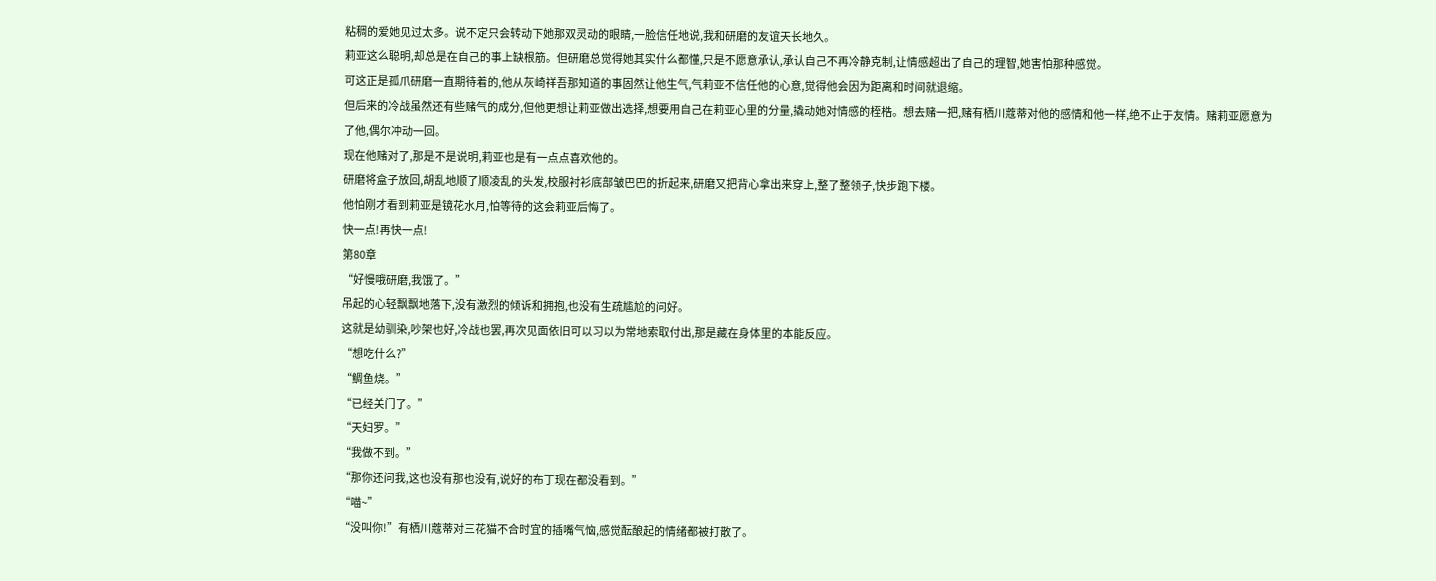粘稠的爱她见过太多。说不定只会转动下她那双灵动的眼睛,一脸信任地说,我和研磨的友谊天长地久。
莉亚这么聪明,却总是在自己的事上缺根筋。但研磨总觉得她其实什么都懂,只是不愿意承认,承认自己不再冷静克制,让情感超出了自己的理智,她害怕那种感觉。
可这正是孤爪研磨一直期待着的,他从灰崎祥吾那知道的事固然让他生气,气莉亚不信任他的心意,觉得他会因为距离和时间就退缩。
但后来的冷战虽然还有些赌气的成分,但他更想让莉亚做出选择,想要用自己在莉亚心里的分量,撬动她对情感的桎梏。想去赌一把,赌有栖川蔻蒂对他的感情和他一样,绝不止于友情。赌莉亚愿意为了他,偶尔冲动一回。
现在他赌对了,那是不是说明,莉亚也是有一点点喜欢他的。
研磨将盒子放回,胡乱地顺了顺凌乱的头发,校服衬衫底部皱巴巴的折起来,研磨又把背心拿出来穿上,整了整领子,快步跑下楼。
他怕刚才看到莉亚是镜花水月,怕等待的这会莉亚后悔了。
快一点!再快一点!
第80章
“好慢哦研磨,我饿了。”
吊起的心轻飘飘地落下,没有激烈的倾诉和拥抱,也没有生疏尴尬的问好。
这就是幼驯染,吵架也好,冷战也罢,再次见面依旧可以习以为常地索取付出,那是藏在身体里的本能反应。
“想吃什么?”
“鲷鱼烧。”
“已经关门了。”
“天妇罗。”
“我做不到。”
“那你还问我,这也没有那也没有,说好的布丁现在都没看到。”
“喵~”
“没叫你!”有栖川蔻蒂对三花猫不合时宜的插嘴气恼,感觉酝酿起的情绪都被打散了。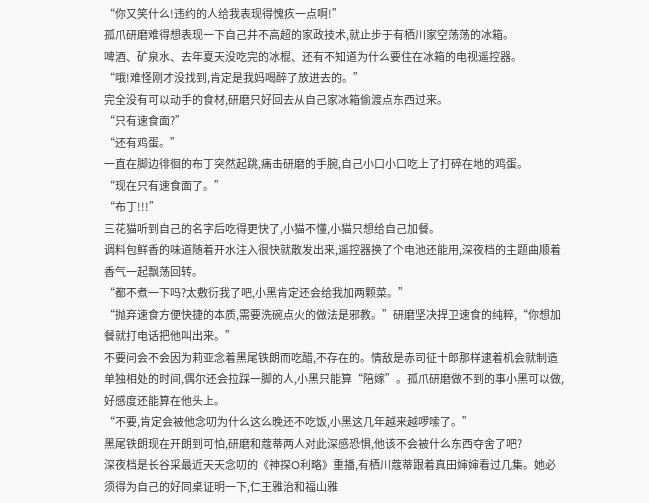“你又笑什么!违约的人给我表现得愧疚一点啊!”
孤爪研磨难得想表现一下自己并不高超的家政技术,就止步于有栖川家空荡荡的冰箱。
啤酒、矿泉水、去年夏天没吃完的冰棍、还有不知道为什么要住在冰箱的电视遥控器。
“哦!难怪刚才没找到,肯定是我妈喝醉了放进去的。”
完全没有可以动手的食材,研磨只好回去从自己家冰箱偷渡点东西过来。
“只有速食面?”
“还有鸡蛋。”
一直在脚边徘徊的布丁突然起跳,痛击研磨的手腕,自己小口小口吃上了打碎在地的鸡蛋。
“现在只有速食面了。”
“布丁!!!”
三花猫听到自己的名字后吃得更快了,小猫不懂,小猫只想给自己加餐。
调料包鲜香的味道随着开水注入很快就散发出来,遥控器换了个电池还能用,深夜档的主题曲顺着香气一起飘荡回转。
“都不煮一下吗?太敷衍我了吧,小黑肯定还会给我加两颗菜。”
“抛弃速食方便快捷的本质,需要洗碗点火的做法是邪教。”研磨坚决捍卫速食的纯粹,“你想加餐就打电话把他叫出来。”
不要问会不会因为莉亚念着黑尾铁朗而吃醋,不存在的。情敌是赤司征十郎那样逮着机会就制造单独相处的时间,偶尔还会拉踩一脚的人,小黑只能算“陪嫁”。孤爪研磨做不到的事小黑可以做,好感度还能算在他头上。
“不要,肯定会被他念叨为什么这么晚还不吃饭,小黑这几年越来越啰嗦了。”
黑尾铁朗现在开朗到可怕,研磨和蔻蒂两人对此深感恐惧,他该不会被什么东西夺舍了吧?
深夜档是长谷采最近天天念叨的《神探O利略》重播,有栖川蔻蒂跟着真田婶婶看过几集。她必须得为自己的好同桌证明一下,仁王雅治和福山雅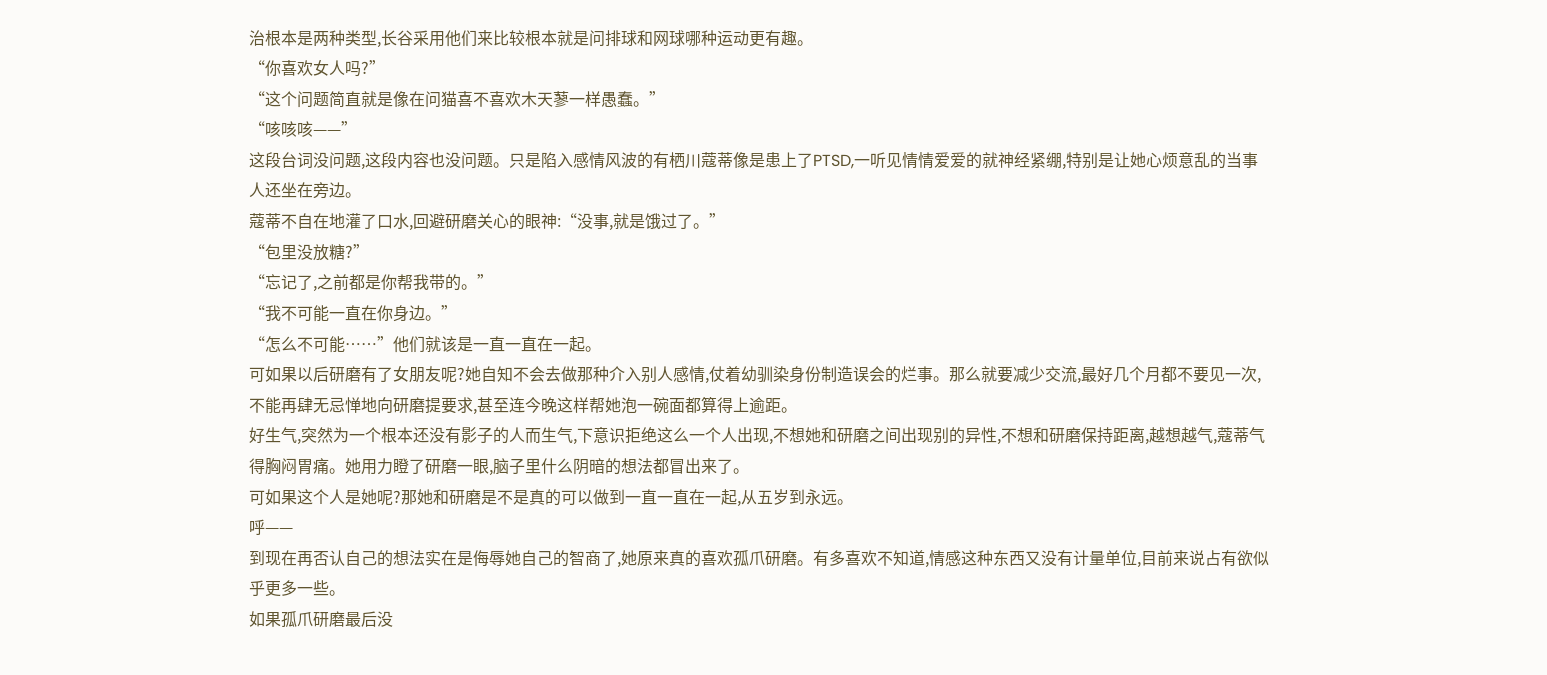治根本是两种类型,长谷采用他们来比较根本就是问排球和网球哪种运动更有趣。
“你喜欢女人吗?”
“这个问题简直就是像在问猫喜不喜欢木天蓼一样愚蠢。”
“咳咳咳——”
这段台词没问题,这段内容也没问题。只是陷入感情风波的有栖川蔻蒂像是患上了PTSD,一听见情情爱爱的就神经紧绷,特别是让她心烦意乱的当事人还坐在旁边。
蔻蒂不自在地灌了口水,回避研磨关心的眼神:“没事,就是饿过了。”
“包里没放糖?”
“忘记了,之前都是你帮我带的。”
“我不可能一直在你身边。”
“怎么不可能……”他们就该是一直一直在一起。
可如果以后研磨有了女朋友呢?她自知不会去做那种介入别人感情,仗着幼驯染身份制造误会的烂事。那么就要减少交流,最好几个月都不要见一次,不能再肆无忌惮地向研磨提要求,甚至连今晚这样帮她泡一碗面都算得上逾距。
好生气,突然为一个根本还没有影子的人而生气,下意识拒绝这么一个人出现,不想她和研磨之间出现别的异性,不想和研磨保持距离,越想越气,蔻蒂气得胸闷胃痛。她用力瞪了研磨一眼,脑子里什么阴暗的想法都冒出来了。
可如果这个人是她呢?那她和研磨是不是真的可以做到一直一直在一起,从五岁到永远。
呼——
到现在再否认自己的想法实在是侮辱她自己的智商了,她原来真的喜欢孤爪研磨。有多喜欢不知道,情感这种东西又没有计量单位,目前来说占有欲似乎更多一些。
如果孤爪研磨最后没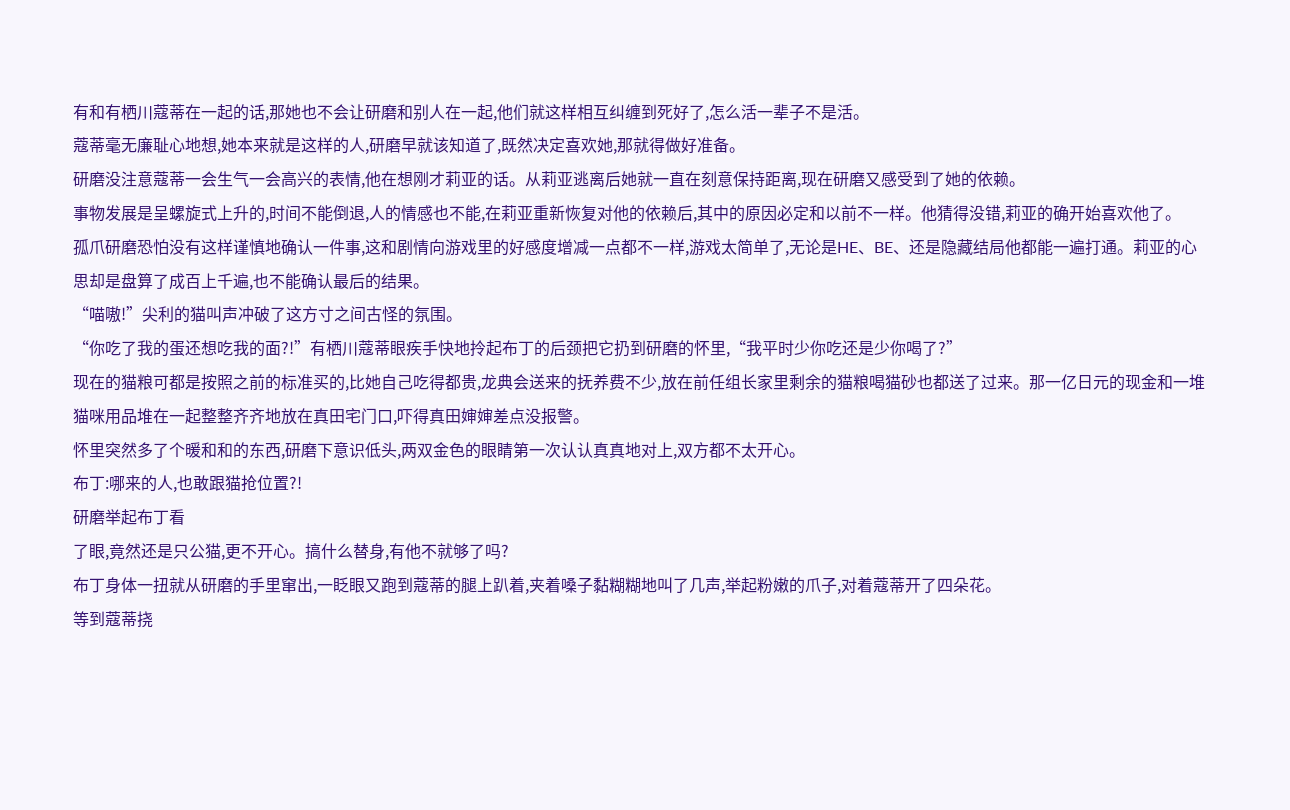有和有栖川蔻蒂在一起的话,那她也不会让研磨和别人在一起,他们就这样相互纠缠到死好了,怎么活一辈子不是活。
蔻蒂毫无廉耻心地想,她本来就是这样的人,研磨早就该知道了,既然决定喜欢她,那就得做好准备。
研磨没注意蔻蒂一会生气一会高兴的表情,他在想刚才莉亚的话。从莉亚逃离后她就一直在刻意保持距离,现在研磨又感受到了她的依赖。
事物发展是呈螺旋式上升的,时间不能倒退,人的情感也不能,在莉亚重新恢复对他的依赖后,其中的原因必定和以前不一样。他猜得没错,莉亚的确开始喜欢他了。
孤爪研磨恐怕没有这样谨慎地确认一件事,这和剧情向游戏里的好感度增减一点都不一样,游戏太简单了,无论是HE、BE、还是隐藏结局他都能一遍打通。莉亚的心思却是盘算了成百上千遍,也不能确认最后的结果。
“喵嗷!”尖利的猫叫声冲破了这方寸之间古怪的氛围。
“你吃了我的蛋还想吃我的面?!”有栖川蔻蒂眼疾手快地拎起布丁的后颈把它扔到研磨的怀里,“我平时少你吃还是少你喝了?”
现在的猫粮可都是按照之前的标准买的,比她自己吃得都贵,龙典会送来的抚养费不少,放在前任组长家里剩余的猫粮喝猫砂也都送了过来。那一亿日元的现金和一堆猫咪用品堆在一起整整齐齐地放在真田宅门口,吓得真田婶婶差点没报警。
怀里突然多了个暖和和的东西,研磨下意识低头,两双金色的眼睛第一次认认真真地对上,双方都不太开心。
布丁:哪来的人,也敢跟猫抢位置?!
研磨举起布丁看
了眼,竟然还是只公猫,更不开心。搞什么替身,有他不就够了吗?
布丁身体一扭就从研磨的手里窜出,一眨眼又跑到蔻蒂的腿上趴着,夹着嗓子黏糊糊地叫了几声,举起粉嫩的爪子,对着蔻蒂开了四朵花。
等到蔻蒂挠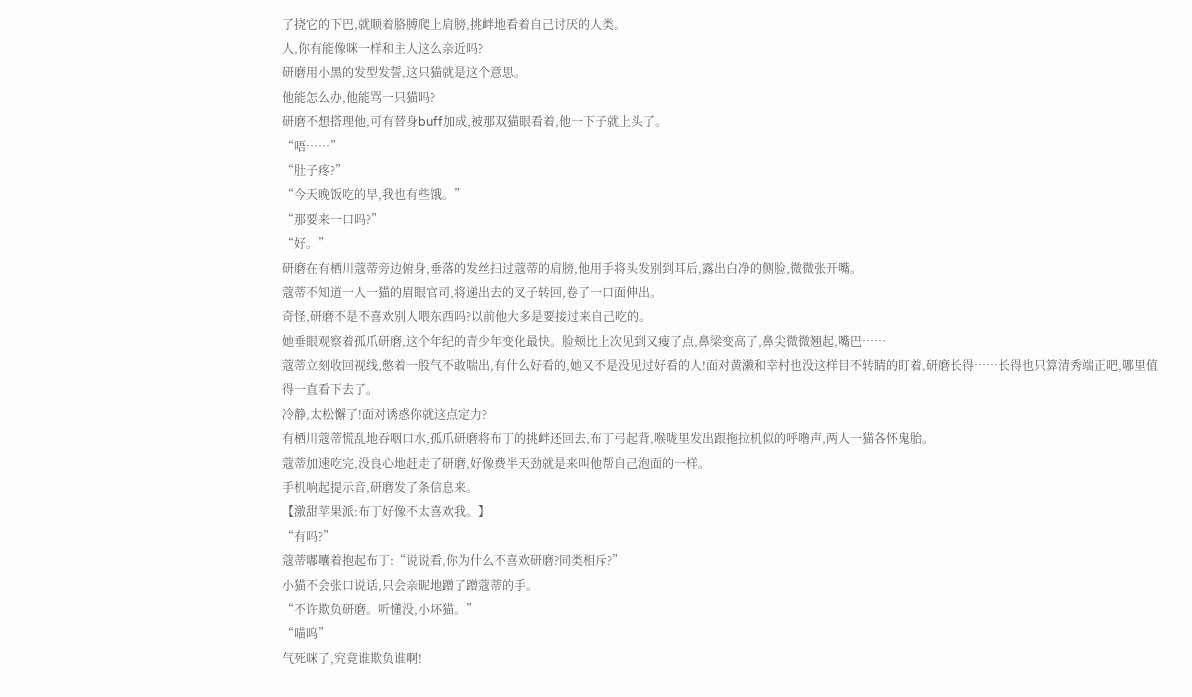了挠它的下巴,就顺着胳膊爬上肩膀,挑衅地看着自己讨厌的人类。
人,你有能像咪一样和主人这么亲近吗?
研磨用小黑的发型发誓,这只猫就是这个意思。
他能怎么办,他能骂一只猫吗?
研磨不想搭理他,可有替身buff加成,被那双猫眼看着,他一下子就上头了。
“唔……”
“肚子疼?”
“今天晚饭吃的早,我也有些饿。”
“那要来一口吗?”
“好。”
研磨在有栖川蔻蒂旁边俯身,垂落的发丝扫过蔻蒂的肩膀,他用手将头发别到耳后,露出白净的侧脸,微微张开嘴。
蔻蒂不知道一人一猫的眉眼官司,将递出去的叉子转回,卷了一口面伸出。
奇怪,研磨不是不喜欢别人喂东西吗?以前他大多是要接过来自己吃的。
她垂眼观察着孤爪研磨,这个年纪的青少年变化最快。脸颊比上次见到又瘦了点,鼻梁变高了,鼻尖微微翘起,嘴巴……
蔻蒂立刻收回视线,憋着一股气不敢喘出,有什么好看的,她又不是没见过好看的人!面对黄濑和幸村也没这样目不转睛的盯着,研磨长得……长得也只算清秀端正吧,哪里值得一直看下去了。
冷静,太松懈了!面对诱惑你就这点定力?
有栖川蔻蒂慌乱地吞咽口水,孤爪研磨将布丁的挑衅还回去,布丁弓起背,喉咙里发出跟拖拉机似的呼噜声,两人一猫各怀鬼胎。
蔻蒂加速吃完,没良心地赶走了研磨,好像费半天劲就是来叫他帮自己泡面的一样。
手机响起提示音,研磨发了条信息来。
【激甜苹果派:布丁好像不太喜欢我。】
“有吗?”
蔻蒂嘟囔着抱起布丁:“说说看,你为什么不喜欢研磨?同类相斥?”
小猫不会张口说话,只会亲昵地蹭了蹭蔻蒂的手。
“不许欺负研磨。听懂没,小坏猫。”
“喵呜”
气死咪了,究竟谁欺负谁啊!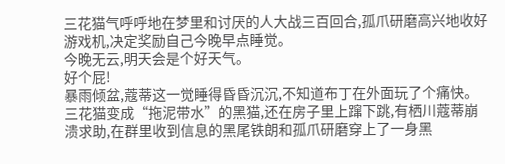三花猫气呼呼地在梦里和讨厌的人大战三百回合,孤爪研磨高兴地收好游戏机,决定奖励自己今晚早点睡觉。
今晚无云,明天会是个好天气。
好个屁!
暴雨倾盆,蔻蒂这一觉睡得昏昏沉沉,不知道布丁在外面玩了个痛快。
三花猫变成“拖泥带水”的黑猫,还在房子里上蹿下跳,有栖川蔻蒂崩溃求助,在群里收到信息的黑尾铁朗和孤爪研磨穿上了一身黑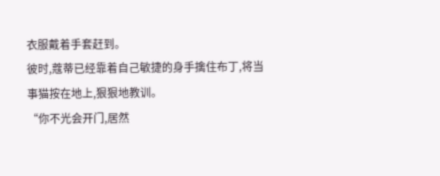衣服戴着手套赶到。
彼时,蔻蒂已经靠着自己敏捷的身手擒住布丁,将当事猫按在地上,狠狠地教训。
“你不光会开门,居然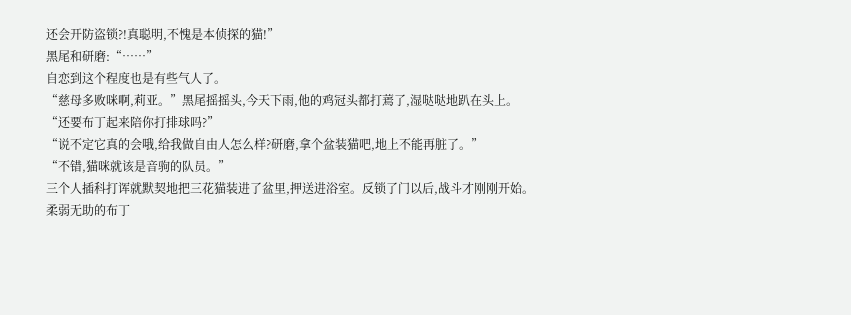还会开防盗锁?!真聪明,不愧是本侦探的猫!”
黑尾和研磨:“……”
自恋到这个程度也是有些气人了。
“慈母多败咪啊,莉亚。”黑尾摇摇头,今天下雨,他的鸡冠头都打蔫了,湿哒哒地趴在头上。
“还要布丁起来陪你打排球吗?”
“说不定它真的会哦,给我做自由人怎么样?研磨,拿个盆装猫吧,地上不能再脏了。”
“不错,猫咪就该是音驹的队员。”
三个人插科打诨就默契地把三花猫装进了盆里,押送进浴室。反锁了门以后,战斗才刚刚开始。
柔弱无助的布丁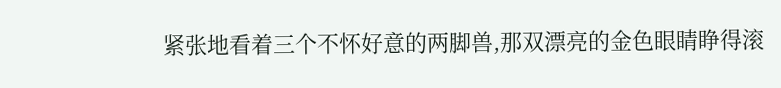紧张地看着三个不怀好意的两脚兽,那双漂亮的金色眼睛睁得滚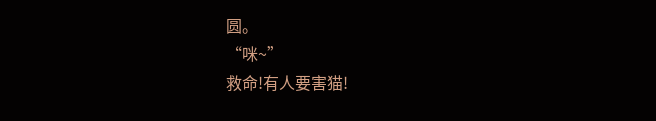圆。
“咪~”
救命!有人要害猫!